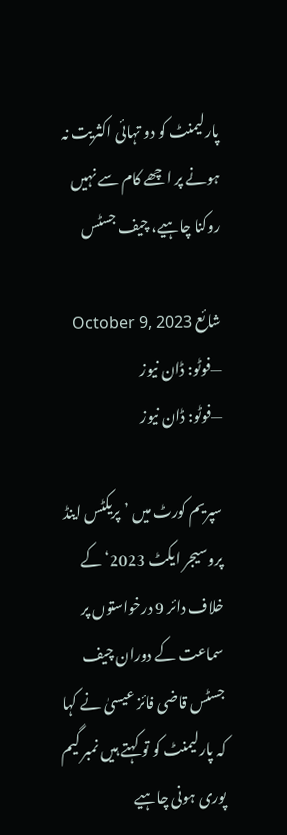پارلیمنٹ کو دو تہائی اکثریت نہ ہونے پر اچھے کام سے نہیں روکنا چاہیے، چیف جسٹس

شائع October 9, 2023
—فوٹو: ڈان نیوز
—فوٹو: ڈان نیوز

سپریم کورٹ میں ’پریکٹس اینڈ پروسیجر ایکٹ 2023‘ کے خلاف دائر 9 درخواستوں پر سماعت کے دوران چیف جسٹس قاضی فائز عیسیٰ نے کہا کہ پارلیمنٹ کو تو کہتے ہیں نمبر گیم پوری ہونی چاہیے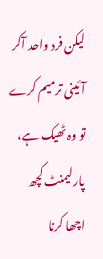لیکن فرد واحد آکر آئینی ترمیم کرے تو وہ ٹھیک ہے، پارلیمنٹ کچھ اچھا کرنا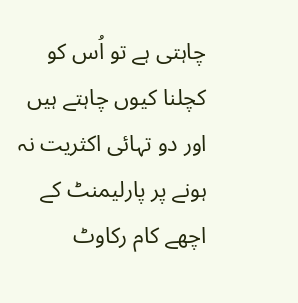چاہتی ہے تو اُس کو کچلنا کیوں چاہتے ہیں اور دو تہائی اکثریت نہ ہونے پر پارلیمنٹ کے اچھے کام رکاوٹ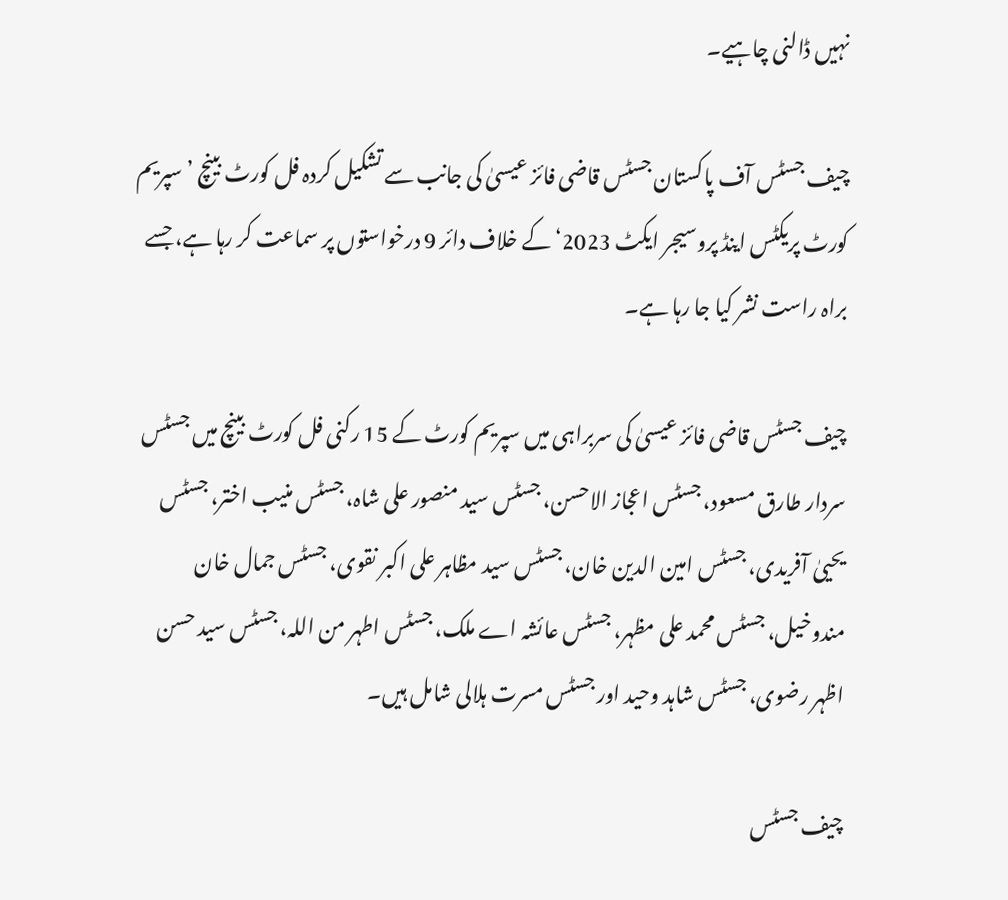نہیں ڈالنی چاہیے۔

چیف جسٹس آف پاکستان جسٹس قاضی فائز عیسیٰ کی جانب سے تشکیل کردہ فل کورٹ بینچ ’سپریم کورٹ پریکٹس اینڈ پروسیجر ایکٹ 2023‘ کے خلاف دائر 9 درخواستوں پر سماعت کر رہا ہے، جسے براہ راست نشر کیا جا رہا ہے۔

چیف جسٹس قاضی فائز عیسیٰ کی سربراہی میں سپریم کورٹ کے 15 رکنی فل کورٹ بینچ میں جسٹس سردار طارق مسعود، جسٹس اعجاز الاحسن، جسٹس سید منصور علی شاہ، جسٹس منیب اختر، جسٹس یحییٰ آفریدی، جسٹس امین الدین خان، جسٹس سید مظاہر علی اکبر نقوی، جسٹس جمال خان مندوخیل، جسٹس محمد علی مظہر، جسٹس عائشہ اے ملک، جسٹس اطہر من اللہ، جسٹس سید حسن اظہر رضوی، جسٹس شاہد وحید اور جسٹس مسرت ہلالی شامل ہیں۔

چیف جسٹس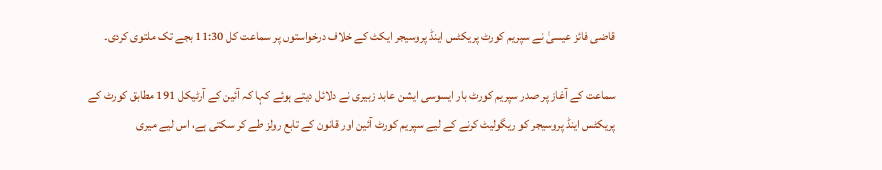قاضی فائز عیسیٰ نے سپریم کورٹ پریکٹس اینڈ پروسیجر ایکٹ کے خلاف درخواستوں پر سماعت کل 11:30 بجے تک ملتوی کردی۔

سماعت کے آغاز پر صدر سپریم کورٹ بار ایسوسی ایشن عابد زبیری نے دلائل دیتے ہوئے کہا کہ آئین کے آرٹیکل 191 مطابق کورٹ کے پریکٹس اینڈ پروسیجر کو ریگولیٹ کرنے کے لیے سپریم کورٹ آئین اور قانون کے تابع رولز طے کر سکتی ہے، اس لیے میری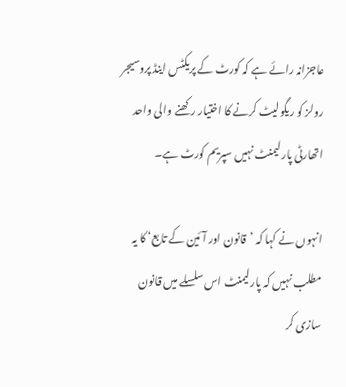عاجزانہ رائے ہے کہ کورٹ کے پریکٹس اینڈ پروسیجر رولز کو ریگولیٹ کرنے کا اختیار رکھنے والی واحد اتھارٹی پارلیمنٹ نہیں سپریم کورٹ ہے۔

انہوں نے کہا کہ ’قانون اور آئین کے تابع‘ کا یہ مطلب نہیں کہ پارلیمنٹ اس سلسلے میں قانون سازی کر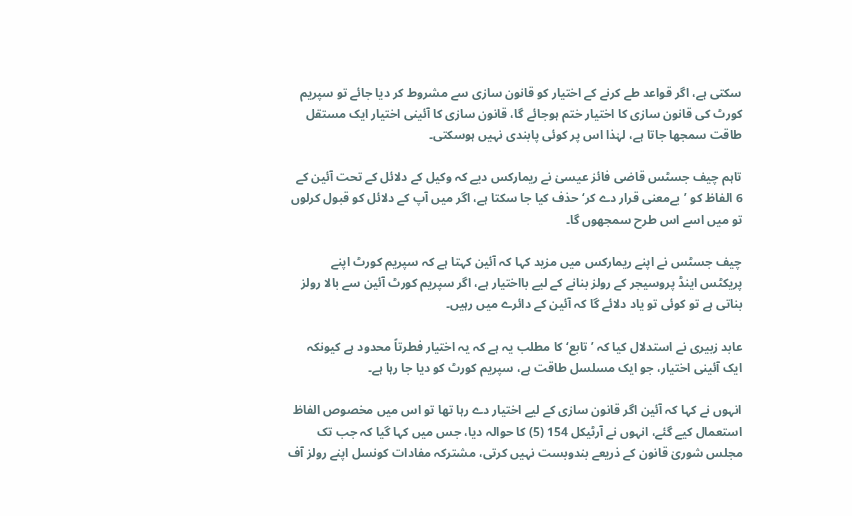سکتی ہے، اگر قواعد طے کرنے کے اختیار کو قانون سازی سے مشروط کر دیا جائے تو سپریم کورٹ کی قانون سازی کا اختیار ختم ہوجائے گا، قانون سازی کا آئینی اختیار ایک مستقل طاقت سمجھا جاتا ہے، لہٰذا اس پر کوئی پابندی نہیں ہوسکتی۔

تاہم چیف جسٹس قاضی فائز عیسیٰ نے ریمارکس دیے کہ وکیل کے دلائل کے تحت آئین کے 6 الفاظ کو ’بےمعنی قرار دے کر‘ حذف کیا جا سکتا ہے، اگر میں آپ کے دلائل کو قبول کرلوں تو میں اسے اس طرح سمجھوں گا۔

چیف جسٹس نے اپنے ریمارکس میں مزید کہا کہ آئین کہتا ہے کہ سپریم کورٹ اپنے پریکٹس اینڈ پروسیجر کے رولز بنانے کے لیے بااختیار ہے، اگر سپریم کورٹ آئین سے بالا رولز بناتی ہے تو کوئی تو یاد دلائے گا کہ آئین کے دائرے میں رہیں۔

عابد زبیری نے استدلال کیا کہ ’تابع‘ کا مطلب یہ ہے کہ یہ اختیار فطرتاً محدود ہے کیونکہ ایک آئینی اختیار، جو ایک مسلسل طاقت ہے، سپریم کورٹ کو دیا جا رہا ہے۔

انہوں نے کہا کہ آئین اگر قانون سازی کے لیے اختیار دے رہا تھا تو اس میں مخصوص الفاظ استعمال کیے گئے، انہوں نے آرٹیکل 154 (5) کا حوالہ دیا، جس میں کہا گیا کہ جب تک مجلس شوریٰ قانون کے ذریعے بندوبست نہیں کرتی، مشترکہ مفادات کونسل اپنے رولز آف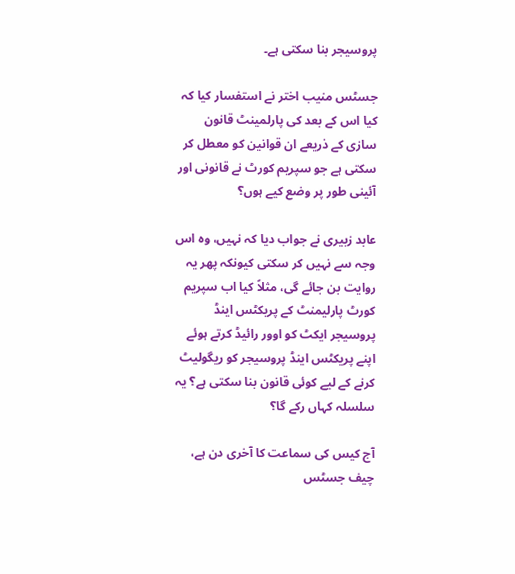پروسیجر بنا سکتی ہے۔

جسٹس منیب اختر نے استفسار کیا کہ کیا اس کے بعد کی پارلمینٹ قانون سازی کے ذریعے ان قوانین کو معطل کر سکتی ہے جو سپریم کورٹ نے قانونی اور آئینی طور پر وضع کیے ہوں؟

عابد زبیری نے جواب دیا کہ نہیں، وہ اس وجہ سے نہیں کر سکتی کیونکہ پھر یہ روایت بن جائے گی، مثلاً کیا اب سپریم کورٹ پارلیمنٹ کے پریکٹس اینڈ پروسیجر ایکٹ کو اوور رائیڈ کرتے ہوئے اپنے پریکٹس اینڈ پروسیجر کو ریگولیٹ کرنے کے لیے کوئی قانون بنا سکتی ہے؟ یہ سلسلہ کہاں رکے گا؟

آج کیس کی سماعت کا آخری دن ہے، چیف جسٹس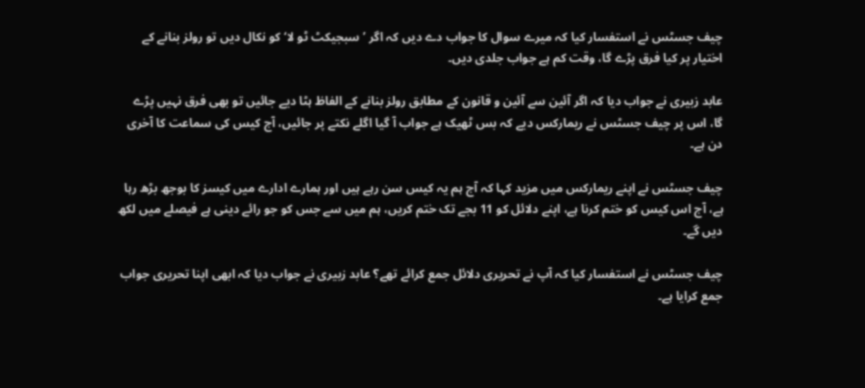چیف جسٹس نے استفسار کیا کہ میرے سوال کا جواب دے دیں کہ اگر ’سبجیکٹ ٹو لا‘ کو نکال دیں تو رولز بنانے کے اختیار پر کیا فرق پڑے گا، وقت کم ہے جواب جلدی دیں۔

عابد زبیری نے جواب دیا کہ اگر آئین سے آئین و قانون کے مطابق رولز بنانے کے الفاظ ہٹا دیے جائیں تو بھی فرق نہیں پڑے گا، اس پر چیف جسٹس نے ریمارکس دیے کہ بس ٹھیک ہے جواب آ گیا اگلے نکتے پر جائیں، آج کیس کی سماعت کا آخری دن ہے۔

چیف جسٹس نے اپنے ریمارکس میں مزید کہا کہ آج ہم یہ کیس سن رہے ہیں اور ہمارے ادارے میں کیسز کا بوجھ بڑھ رہا ہے، آج اس کیس کو ختم کرنا ہے، اپنے دلائل کو 11 بجے تک ختم کریں، ہم میں سے جس کو جو رائے دینی ہے فیصلے میں لکھ دیں گے۔

چیف جسٹس نے استفسار کیا کہ آپ نے تحریری دلائل جمع کرائے تھے؟ عابد زبیری نے جواب دیا کہ ابھی اپنا تحریری جواب جمع کرایا ہے۔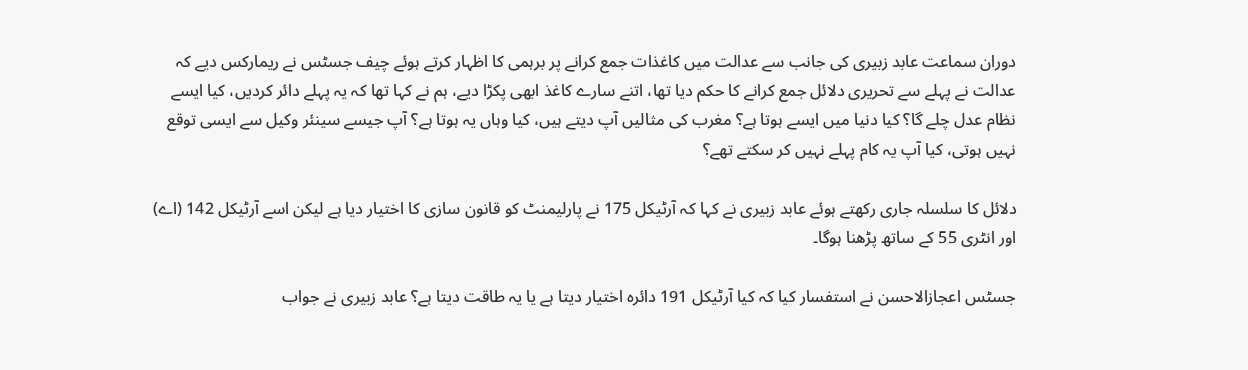دوران سماعت عابد زبیری کی جانب سے عدالت میں کاغذات جمع کرانے پر برہمی کا اظہار کرتے ہوئے چیف جسٹس نے ریمارکس دیے کہ عدالت نے پہلے سے تحریری دلائل جمع کرانے کا حکم دیا تھا، اتنے سارے کاغذ ابھی پکڑا دیے، ہم نے کہا تھا کہ یہ پہلے دائر کردیں، کیا ایسے نظام عدل چلے گا؟ کیا دنیا میں ایسے ہوتا ہے؟ مغرب کی مثالیں آپ دیتے ہیں، کیا وہاں یہ ہوتا ہے؟ آپ جیسے سینئر وکیل سے ایسی توقع نہیں ہوتی، کیا آپ یہ کام پہلے نہیں کر سکتے تھے؟

دلائل کا سلسلہ جاری رکھتے ہوئے عابد زبیری نے کہا کہ آرٹیکل 175 نے پارلیمنٹ کو قانون سازی کا اختیار دیا ہے لیکن اسے آرٹیکل 142 (اے) اور انٹری 55 کے ساتھ پڑھنا ہوگا۔

جسٹس اعجازالاحسن نے استفسار کیا کہ کیا آرٹیکل 191 دائرہ اختیار دیتا ہے یا یہ طاقت دیتا ہے؟ عابد زبیری نے جواب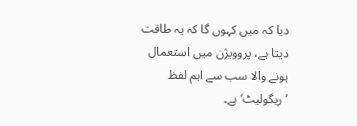دیا کہ میں کہوں گا کہ یہ طاقت دیتا ہے، پروویژن میں استعمال ہونے والا سب سے اہم لفظ ’ریگولیٹ‘ ہے۔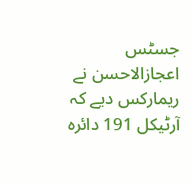جسٹس اعجازالاحسن نے ریمارکس دیے کہ آرٹیکل 191 دائرہ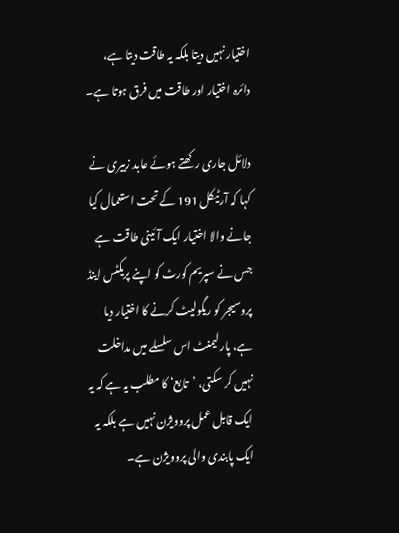اختیار نہیں دیتا بلکہ یہ طاقت دیتا ہے، دائرہ اختیار اور طاقت میں فرق ہوتا ہے۔

دلائل جاری رکھتے ہوئے عابد زبیری نے کہا کہ آرٹیکل 191 کے تحت استعمال کیا جانے والا اختیار ایک آئینی طاقت ہے جس نے سپریم کورٹ کو اپنے پریکٹس اینڈ پروسیجر کو ریگولیٹ کرنے کا اختیار دیا ہے، پارلیمنٹ اس سلسلے میں مداخلت نہیں کر سکتی، ’تابع‘ کا مطلب یہ ہے کہ یہ ایک قابل عمل پروویژن نہیں ہے بلکہ یہ ایک پابندی والی پروویژن ہے۔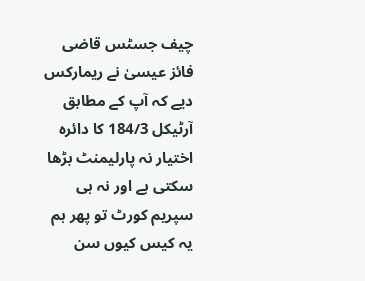چیف جسٹس قاضی فائز عیسیٰ نے ریمارکس دیے کہ آپ کے مطابق آرٹیکل 184/3 کا دائرہ اختیار نہ پارلیمنٹ بڑھا سکتی ہے اور نہ ہی سپریم کورٹ تو پھر ہم یہ کیس کیوں سن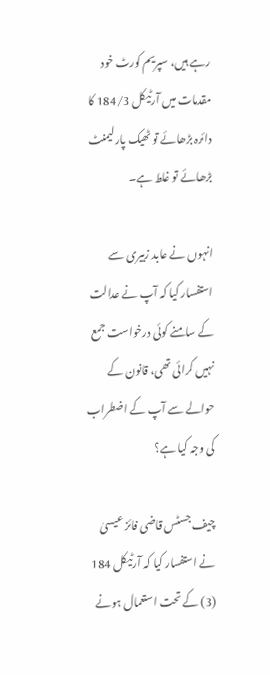رہے ہیں، سپریم کورٹ خود مقدمات میں آرٹیکل 184/3 کا دائرہ بڑھائے تو ٹھیک پارلیمنٹ بڑھائے تو غلط ہے۔

انہوں نے عابد زبیری سے استفسار کیا کہ آپ نے عدالت کے سامنے کوئی درخواست جمع نہیں کرائی تھی، قانون کے حوالے سے آپ کے اضطراب کی وجہ کیا ہے؟

چیف جسٹس قاضی فائز عیسیٰ نے استفسار کیا کہ آرٹیکل 184 (3) کے تحت استعمال ہونے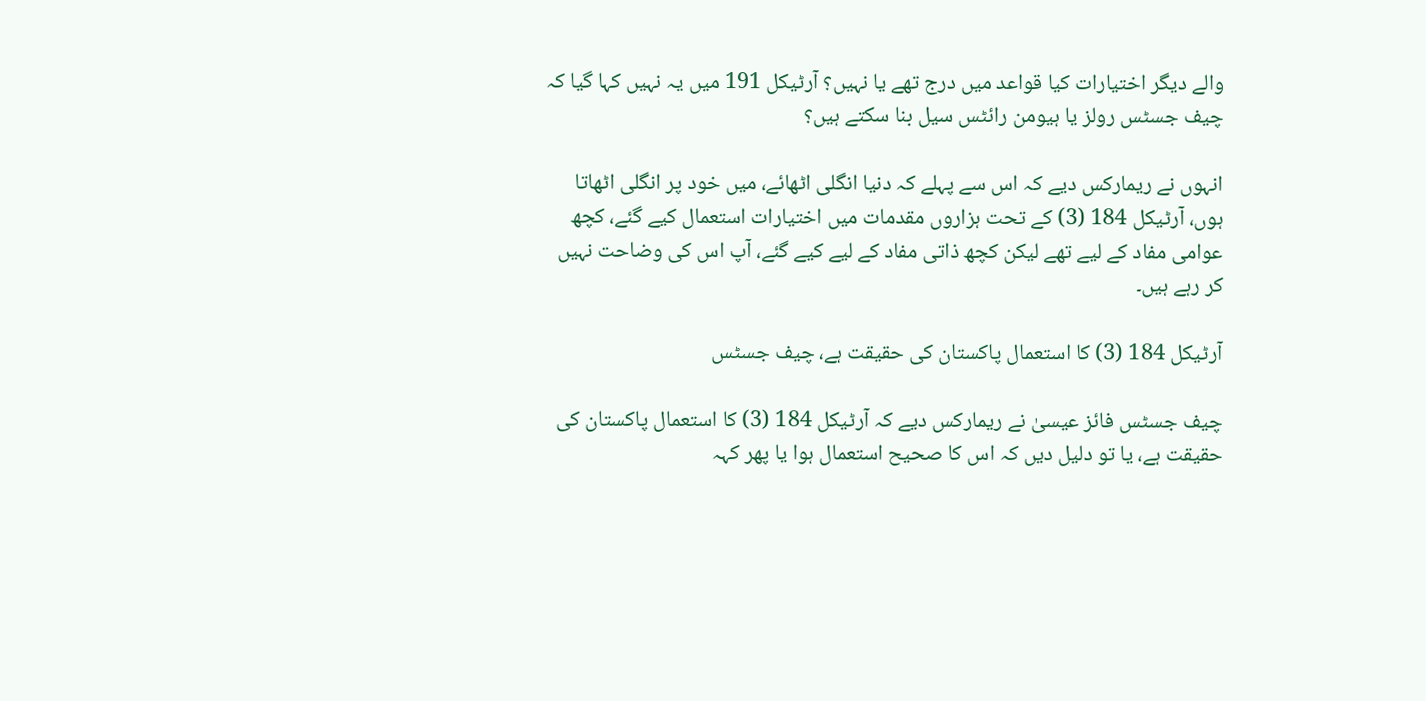والے دیگر اختیارات کیا قواعد میں درج تھے یا نہیں؟ آرٹیکل 191 میں یہ نہیں کہا گیا کہ چیف جسٹس رولز یا ہیومن رائٹس سیل بنا سکتے ہیں؟

انہوں نے ریمارکس دیے کہ اس سے پہلے کہ دنیا انگلی اٹھائے، میں خود پر انگلی اٹھاتا ہوں، آرٹیکل 184 (3) کے تحت ہزاروں مقدمات میں اختیارات استعمال کیے گئے، کچھ عوامی مفاد کے لیے تھے لیکن کچھ ذاتی مفاد کے لیے کیے گئے، آپ اس کی وضاحت نہیں کر رہے ہیں۔

آرٹیکل 184 (3) کا استعمال پاکستان کی حقیقت ہے، چیف جسٹس

چیف جسٹس فائز عیسیٰ نے ریمارکس دیے کہ آرٹیکل 184 (3) کا استعمال پاکستان کی حقیقت ہے، یا تو دلیل دیں کہ اس کا صحیح استعمال ہوا یا پھر کہہ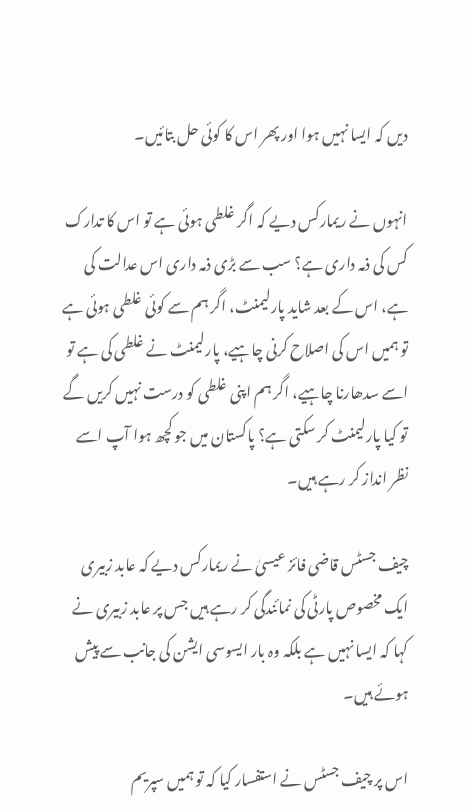دیں کہ ایسا نہیں ہوا اور پھر اس کا کوئی حل بتائیں۔

انہوں نے ریمارکس دیے کہ اگر غلطی ہوئی ہے تو اس کا تدارک کس کی ذمہ داری ہے؟ سب سے بڑی ذمہ داری اس عدالت کی ہے، اس کے بعد شاید پارلیمنٹ، اگر ہم سے کوئی غلطی ہوئی ہے تو ہمیں اس کی اصلاح کرنی چاہیے، پارلیمنٹ نے غلطی کی ہے تو اسے سدھارنا چاہیے، اگر ہم اپنی غلطی کو درست نہیں کریں گے تو کیا پارلیمنٹ کر سکتی ہے؟ پاکستان میں جو کچھ ہوا آپ اسے نظر انداز کر رہے ہیں۔

چیف جسٹس قاضی فائز عیسیٰ نے ریمارکس دیے کہ عابد زبیری ایک مخصوص پارٹی کی نمائندگی کر رہے ہیں جس پر عابد زبیری نے کہا کہ ایسا نہیں ہے بلکہ وہ بار ایسوسی ایشن کی جانب سے پیش ہوئے ہیں۔

اس پر چیف جسٹس نے استفسار کیا کہ تو ہمیں سپریم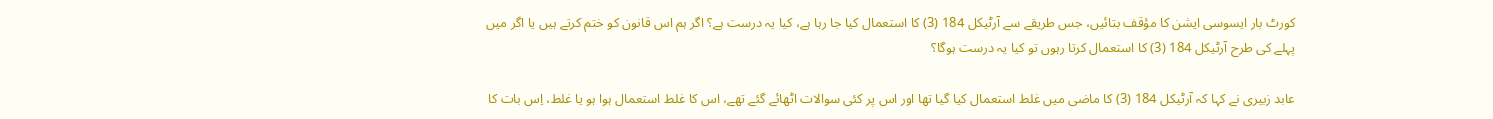کورٹ بار ایسوسی ایشن کا مؤقف بتائیں، جس طریقے سے آرٹیکل 184 (3) کا استعمال کیا جا رہا ہے، کیا یہ درست ہے؟ اگر ہم اس قانون کو ختم کرتے ہیں یا اگر میں پہلے کی طرح آرٹیکل 184 (3) کا استعمال کرتا رہوں تو کیا یہ درست ہوگا؟

عابد زبیری نے کہا کہ آرٹیکل 184 (3) کا ماضی میں غلط استعمال کیا گیا تھا اور اس پر کئی سوالات اٹھائے گئے تھے، اس کا غلط استعمال ہوا ہو یا غلط، اِس بات کا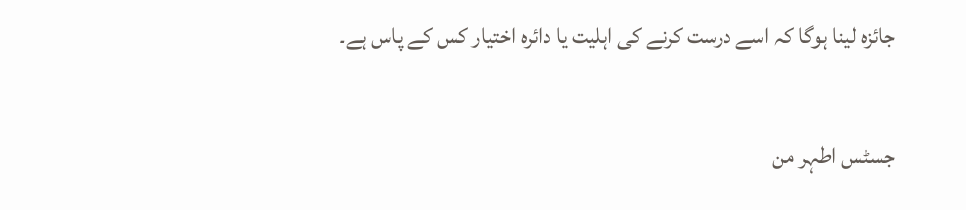جائزہ لینا ہوگا کہ اسے درست کرنے کی اہلیت یا دائرہ اختیار کس کے پاس ہے۔

جسٹس اطہر من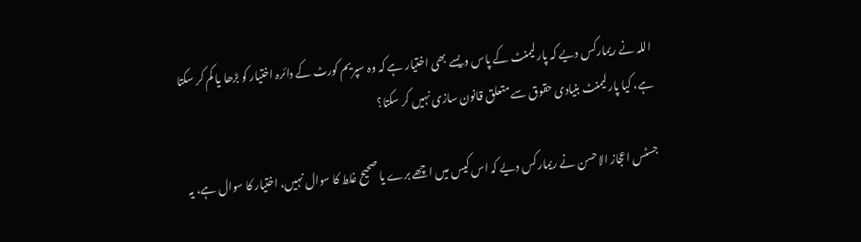اللہ نے ریمارکس دیے کہ پارلیمنٹ کے پاس ویسے بھی اختیار ہے کہ وہ سپریم کورٹ کے دائرہ اختیار کو بڑھا یا کم کر سکتا ہے، کیا پارلیمنٹ بنیادی حقوق سے متعلق قانون سازی نہیں کر سکتا؟

جسٹس اعجاز الاحسن نے ریمارکس دیے کہ اس کیس میں اچھے برے یا صحیح غلط کا سوال نہیں، اختیار کا سوال ہے، یہ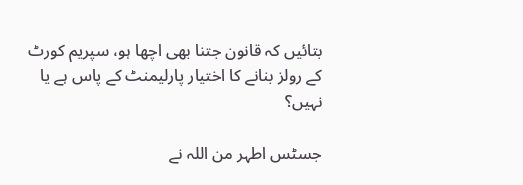بتائیں کہ قانون جتنا بھی اچھا ہو، سپریم کورٹ کے رولز بنانے کا اختیار پارلیمنٹ کے پاس ہے یا نہیں؟

جسٹس اطہر من اللہ نے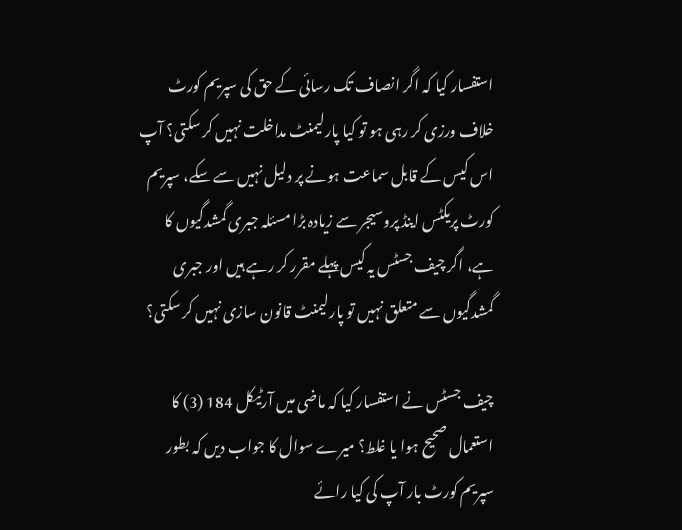استفسار کیا کہ اگر انصاف تک رسائی کے حق کی سپریم کورٹ خلاف ورزی کر رہی ہو تو کیا پارلیمنٹ مداخلت نہیں کر سکتی؟ آپ اس کیس کے قابل سماعت ہونے پر دلیل نہیں سے سکے، سپریم کورٹ پریکٹس اینڈ پروسیجر سے زیادہ بڑا مسئلہ جبری گمشدگیوں کا ہے، اگر چیف جسٹس یہ کیس پہلے مقرر کر رہے ہیں اور جبری گمشدگیوں سے متعلق نہیں تو پارلیمنٹ قانون سازی نہیں کر سکتی؟

چیف جسٹس نے استفسار کیا کہ ماضی میں آرٹیکل 184 (3) کا استعمال صحیح ہوا یا غلط؟ میرے سوال کا جواب دیں کہ بطور سپریم کورٹ بار آپ کی کیا رائے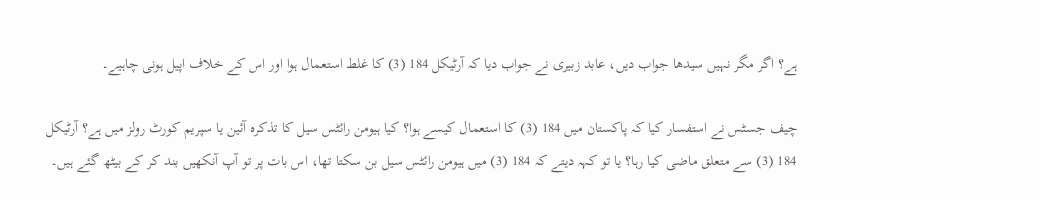ہے؟ اگر مگر نہیں سیدھا جواب دیں، عابد زبیری نے جواب دیا کہ آرٹیکل 184 (3) کا غلط استعمال ہوا اور اس کے خلاف اپیل ہونی چاہیے۔

چیف جسٹس نے استفسار کیا کہ پاکستان میں 184 (3) کا استعمال کیسے ہوا؟ کیا ہیومن رائٹس سیل کا تذکرہ آئین یا سپریم کورٹ رولز میں ہے؟ آرٹیکل 184 (3) سے متعلق ماضی کیا رہا؟ یا تو کہہ دیتے کہ 184 (3) میں ہیومن رائٹس سیل بن سکتا تھا، اس بات پر تو آپ آنکھیں بند کر کے بیٹھ گئے ہیں۔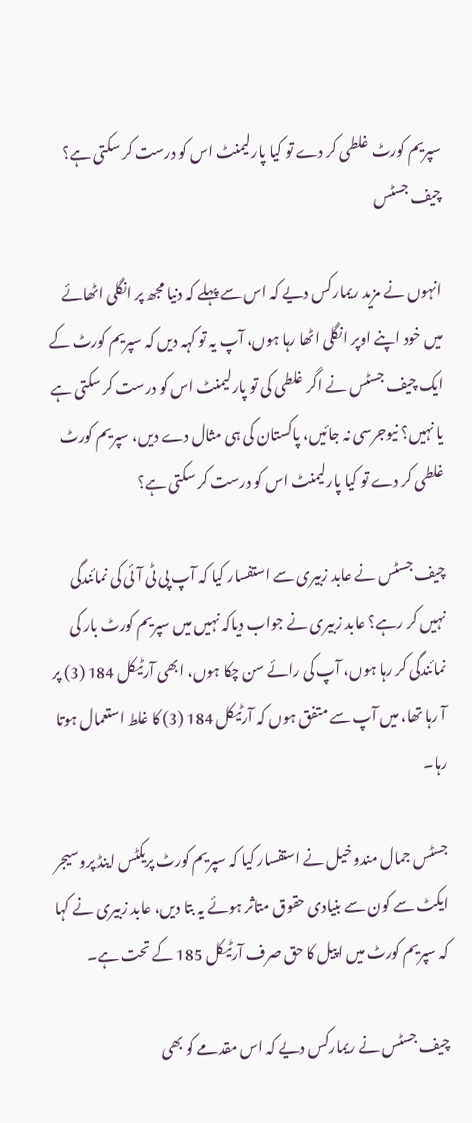سپریم کورٹ غلطی کر دے تو کیا پارلیمنٹ اس کو درست کر سکتی ہے؟ چیف جسٹس

انہوں نے مزید ریمارکس دیے کہ اس سے پہلے کہ دنیا مجھ پر انگلی اٹھائے میں خود اپنے اوپر انگلی اٹھا رہا ہوں، آپ یہ تو کہہ دیں کہ سپریم کورٹ کے ایک چیف جسٹس نے اگر غلطی کی تو پارلیمنٹ اس کو درست کر سکتی ہے یا نہیں؟ نیوجرسی نہ جائیں، پاکستان کی ہی مثال دے دیں، سپریم کورٹ غلطی کر دے تو کیا پارلیمنٹ اس کو درست کر سکتی ہے؟

چیف جسٹس نے عابد زبیری سے استفسار کیا کہ آپ پی ٹی آئی کی نمائندگی نہیں کر رہے؟ عابد زبیری نے جواب دیاکہ نہیں میں سپریم کورٹ بار کی نمائندگی کر رہا ہوں، آپ کی رائے سن چکا ہوں، ابھی آرٹیکل 184 (3) پر آ رہا تھا، میں آپ سے متفق ہوں کہ آرٹیکل 184 (3) کا غلط استعمال ہوتا رہا۔

جسٹس جمال مندوخیل نے استفسار کیا کہ سپریم کورٹ پریکٹس اینڈ پروسیجر ایکٹ سے کون سے بنیادی حقوق متاثر ہوئے یہ بتا دیں، عابد زبیری نے کہا کہ سپریم کورٹ میں اپیل کا حق صرف آرٹیکل 185 کے تحت ہے۔

چیف جسٹس نے ریمارکس دیے کہ اس مقدمے کو بھی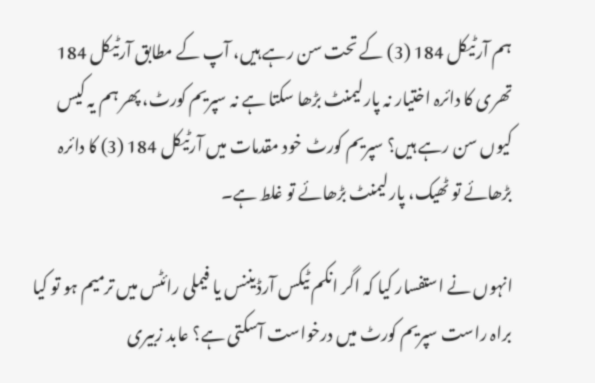ہم آرٹیکل 184 (3) کے تحت سن رہے ہیں، آپ کے مطابق آرٹیکل 184 تھری کا دائرہ اختیار نہ پارلیمنٹ بڑھا سکتا ہے نہ سپریم کورٹ، پھر ہم یہ کیس کیوں سن رہے ہیں؟ سپریم کورٹ خود مقدمات میں آرٹیکل 184 (3) کا دائرہ بڑھائے تو ٹھیک، پارلیمنٹ بڑھائے تو غلط ہے۔

انہوں نے استفسار کیا کہ اگر انکم ٹیکس آرڈیننس یا فیملی رائٹس میں ترمیم ہو تو کیا براہ راست سپریم کورٹ میں درخواست آسکتی ہے؟ عابد زبیری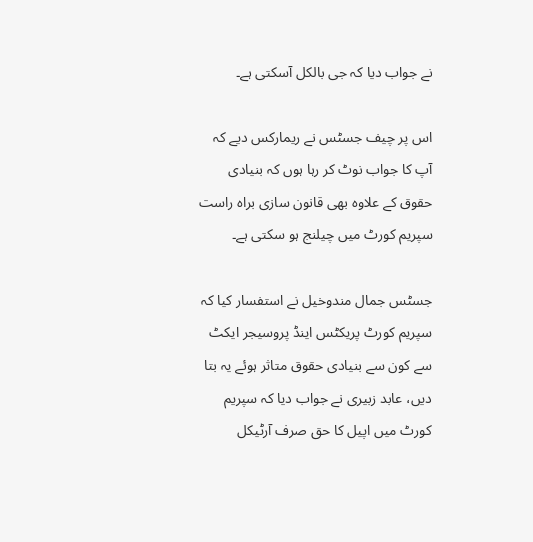نے جواب دیا کہ جی بالکل آسکتی ہے۔

اس پر چیف جسٹس نے ریمارکس دیے کہ آپ کا جواب نوٹ کر رہا ہوں کہ بنیادی حقوق کے علاوہ بھی قانون سازی براہ راست سپریم کورٹ میں چیلنج ہو سکتی ہے۔

جسٹس جمال مندوخیل نے استفسار کیا کہ سپریم کورٹ پریکٹس اینڈ پروسیجر ایکٹ سے کون سے بنیادی حقوق متاثر ہوئے یہ بتا دیں، عابد زبیری نے جواب دیا کہ سپریم کورٹ میں اپیل کا حق صرف آرٹیکل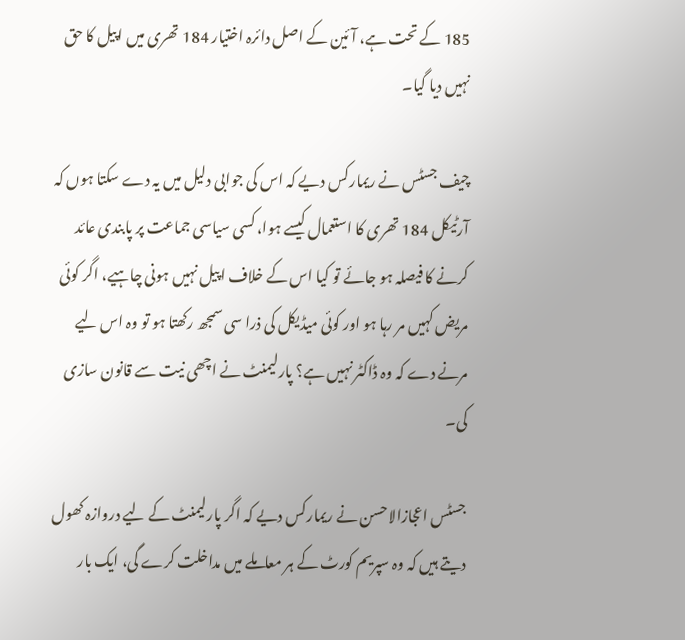185 کے تحت ہے، آئین کے اصل دائرہ اختیار 184 تھری میں اپیل کا حق نہیں دیا گیا۔

چیف جسٹس نے ریمارکس دیے کہ اس کی جوابی دلیل میں یہ دے سکتا ہوں کہ آرٹیکل 184 تھری کا استعمال کیسے ہوا، کسی سیاسی جماعت پر پابندی عائد کرنے کا فیصلہ ہو جائے تو کیا اس کے خلاف اپیل نہیں ہونی چاہیے، اگر کوئی مریض کہیں مر رہا ہو اور کوئی میڈیکل کی ذرا سی سمجھ رکھتا ہو تو وہ اس لیے مرنے دے کہ وہ ڈاکٹر نہیں ہے؟ پارلیمنٹ نے اچھی نیت سے قانون سازی کی۔

جسٹس اعجازالاحسن نے ریمارکس دیے کہ اگر پارلیمنٹ کے لیے دروازہ کھول دیتے ہیں کہ وہ سپریم کورٹ کے ہر معاملے میں مداخلت کرے گی، ایک بار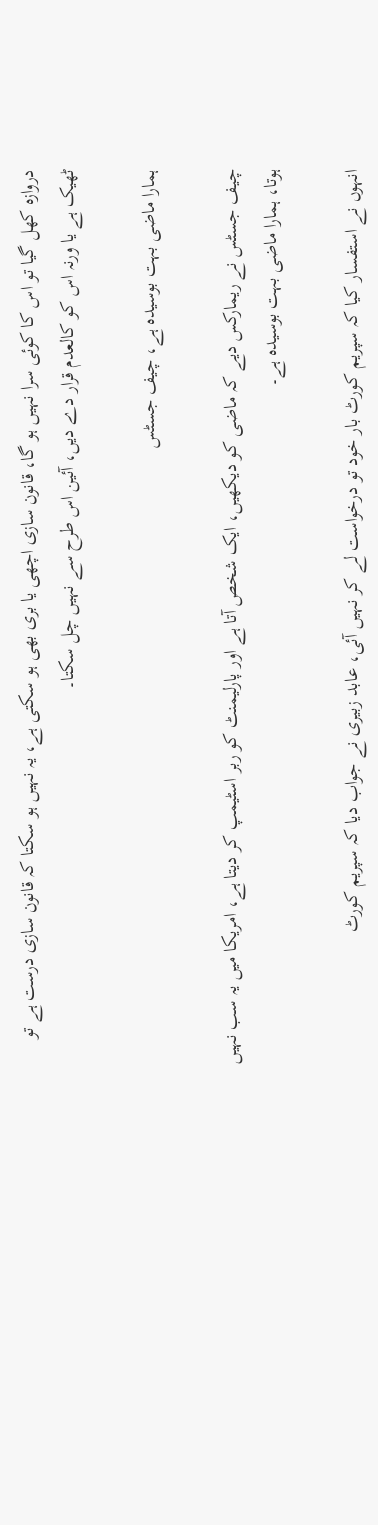دروازہ کھل گیا تو اس کا کوئی سرا نہیں ہو گا، قانون سازی اچھی یا بری بھی ہو سکتی ہے، یہ نہیں ہو سکتا کہ قانون سازی درست ہے تو ٹھیک ہے یا ورنہ اس کو کالعدم قرار دے دیں، آئین اس طرح سے نہیں چل سکتا۔

ہمارا ماضی بہت بوسیدہ ہے، چیف جسٹس

چیف جسٹس نے ریمارکس دیے کہ ماضی کو دیکھیں، ایک شخص آتا ہے اور پارلیمنٹ کو ربر اسٹیمپ کر دیتا ہے، امریکا میں یہ سب نہیں ہوتا، ہمارا ماضی بہت بوسیدہ ہے۔

انہوں نے استفسار کیا کہ سپریم کورٹ بار خود تو درخواست لے کر نہیں آئی، عابد زبیری نے جواب دیا کہ سپریم کورٹ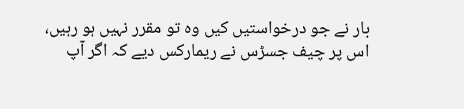بار نے جو درخواستیں کیں وہ تو مقرر نہیں ہو رہیں، اس پر چیف جسڑس نے ریمارکس دیے کہ اگر آپ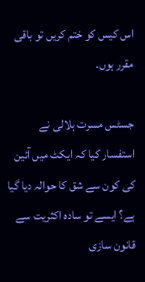اس کیس کو ختم کریں تو باقی مقرر ہوں۔

جسٹس مسرت ہلالی نے استفسار کیا کہ ایکٹ میں آئین کی کون سے شق کا حوالہ دیا گیا ہے؟ ایسے تو سادہ اکثریت سے قانون سازی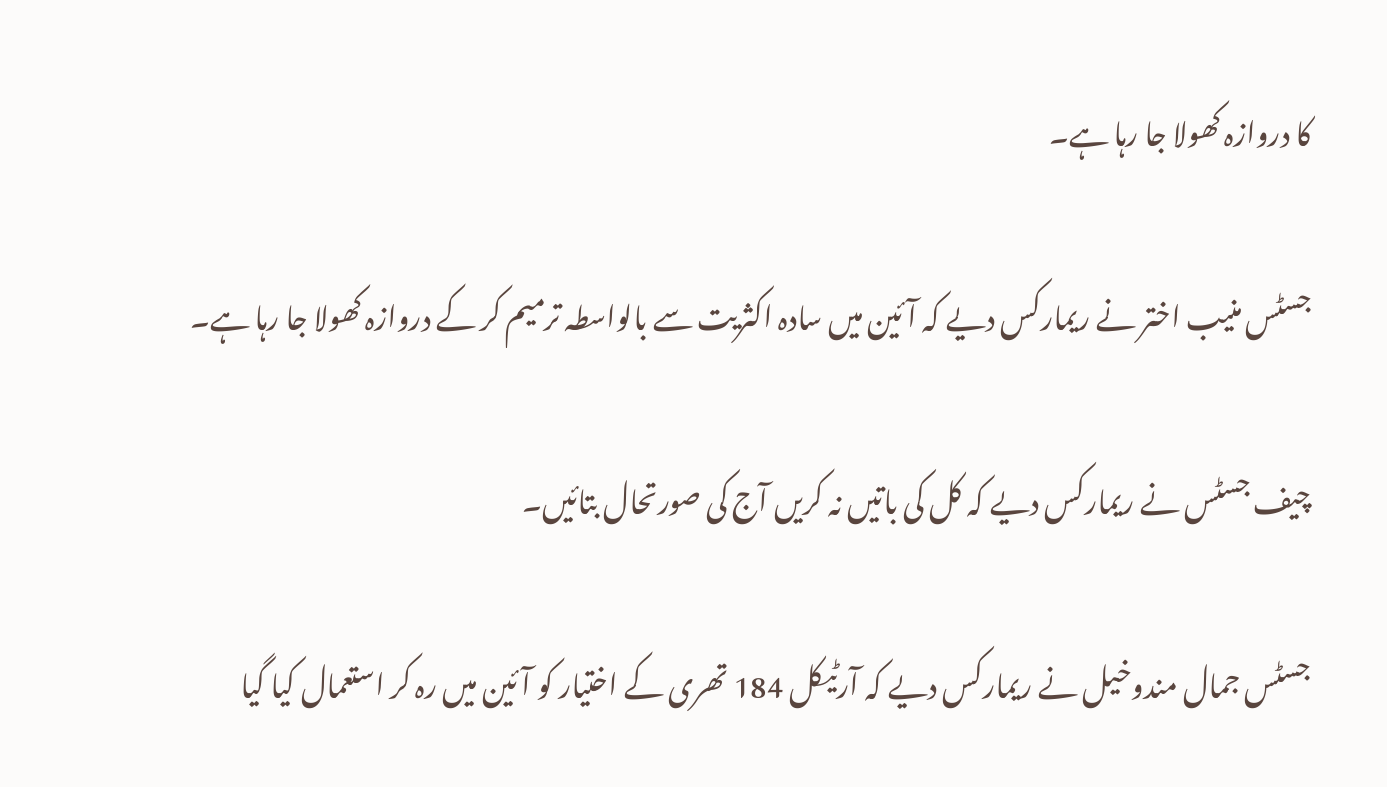کا دروازہ کھولا جا رہا ہے۔

جسٹس منیب اختر نے ریمارکس دیے کہ آئین میں سادہ اکثریت سے بالواسطہ ترمیم کر کے دروازہ کھولا جا رہا ہے۔

چیف جسٹس نے ریمارکس دیے کہ کل کی باتیں نہ کریں آج کی صورتحال بتائیں۔

جسٹس جمال مندوخیل نے ریمارکس دیے کہ آرٹیکل 184 تھری کے اختیار کو آئین میں رہ کر استعمال کیا گیا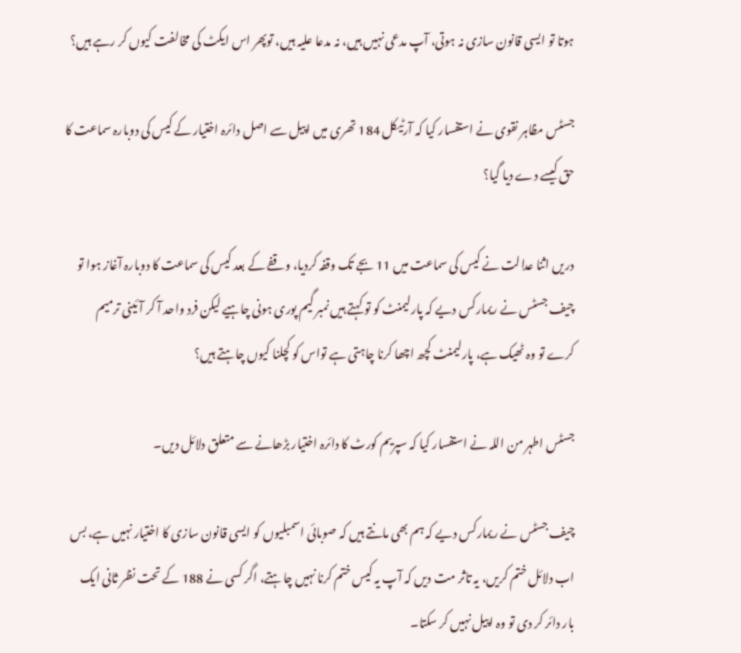ہوتا تو ایسی قانون سازی نہ ہوتی، آپ مدعی نہیں ہیں، نہ مدعا علیہ ہیں، توپھر اس ایکٹ کی مخالفت کیوں کر رہے ہیں؟

جسٹس مظاہر نقوی نے استفسار کیا کہ آرٹیکل 184 تھری میں اپیل سے اصل دائرہ اختیار کے کیس کی دوبارہ سماعت کا حق کیسے دے دیا گیا؟

دریں اثنا عدالت نے کیس کی سماعت میں 11 بجے تک وقفہ کردیا، وقفے کے بعد کیس کی سماعت کا دوبارہ آغاز ہوا تو چیف جسٹس نے ریمارکس دیے کہ پارلیمنٹ کو تو کہتے ہیں نمبر گیم پوری ہونی چاہیے لیکن فرد واحد آ کر آئینی ترمیم کرے تو وہ ٹھیک ہے، پارلیمنٹ کچھ اچھا کرنا چاہتی ہے تواس کو کچلنا کیوں چاہتے ہیں؟

جسٹس اطہر من اللہ نے استفسار کیا کہ سپریم کورٹ کا دائرہ اختیار بڑھانے سے متعلق دلائل دیں۔

چیف جسٹس نے ریمارکس دیے کہ ہم بھی مانتے ہیں کہ صوبائی اسمبلیوں کو ایسی قانون سازی کا اختیار نہیں ہے، بس اب دلائل ختم کریں، یہ تاثر مت دیں کہ آپ یہ کیس ختم کرنا نہیں چاہتے، اگر کسی نے 188 کے تحت نظر ثانی ایک بار دائر کر دی تو وہ اپیل نہیں کر سکتا۔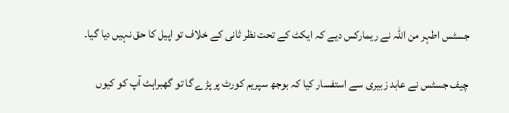جسٹس اطہر من اللہ نے ریمارکس دیے کہ ایکٹ کے تحت نظر ثانی کے خلاف تو اپیل کا حق نہیں دیا گیا۔

چیف جسٹس نے عابد زبیری سے استفسار کیا کہ بوجھ سپریم کورٹ پر پڑے گا تو گھبراہٹ آپ کو کیوں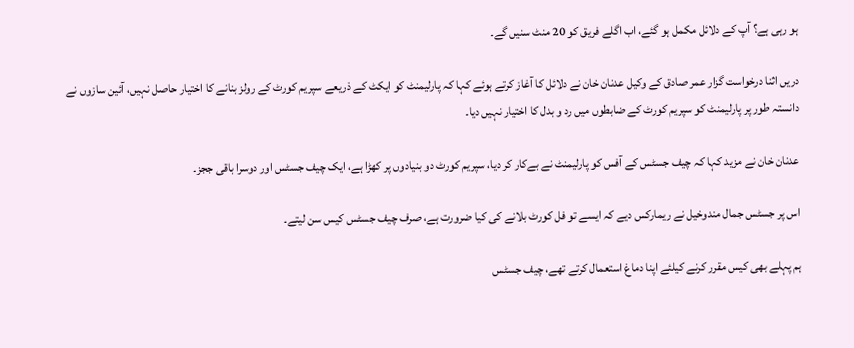ہو رہی ہے؟ آپ کے دلائل مکمل ہو گئے، اب اگلے فریق کو 20 منٹ سنیں گے۔

دریں اثنا درخواست گزار عمر صادق کے وکیل عدنان خان نے دلائل کا آغاز کرتے ہوئے کہا کہ پارلیمنٹ کو ایکٹ کے ذریعے سپریم کورٹ کے رولز بنانے کا اختیار حاصل نہیں، آئین سازوں نے دانستہ طور پر پارلیمنٹ کو سپریم کورٹ کے ضابطوں میں رد و بدل کا اختیار نہیں دیا۔

عدنان خان نے مزید کہا کہ چیف جسٹس کے آفس کو پارلیمنٹ نے بےکار کر دیا، سپریم کورٹ دو بنیادوں پر کھڑا ہے، ایک چیف جسٹس اور دوسرا باقی ججز۔

اس پر جسٹس جمال مندوخیل نے ریمارکس دیے کہ ایسے تو فل کورٹ بلانے کی کیا ضرورت ہے، صرف چیف جسٹس کیس سن لیتے۔

ہم پہلے بھی کیس مقرر کرنے کیلئے اپنا دماغ استعمال کرتے تھے، چیف جسٹس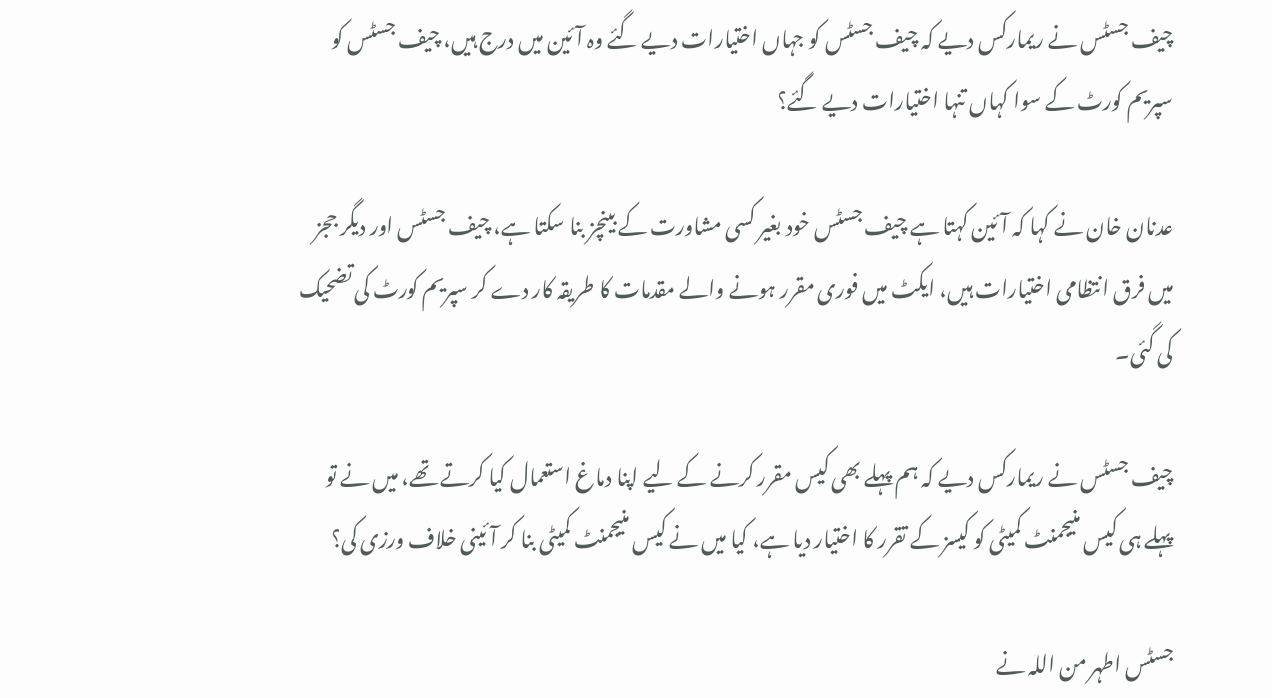چیف جسٹس نے ریمارکس دیے کہ چیف جسٹس کو جہاں اختیارات دیے گئے وہ آئین میں درج ہیں، چیف جسٹس کو سپریم کورٹ کے سوا کہاں تنہا اختیارات دیے گئے؟

عدنان خان نے کہا کہ آئین کہتا ہے چیف جسٹس خود بغیر کسی مشاورت کے بینچز بنا سکتا ہے، چیف جسٹس اور دیگر ججز میں فرق انتظامی اختیارات ہیں، ایکٹ میں فوری مقرر ہونے والے مقدمات کا طریقہ کار دے کر سپریم کورٹ کی تضحیک کی گئی۔

چیف جسٹس نے ریمارکس دیے کہ ہم پہلے بھی کیس مقرر کرنے کے لیے اپنا دماغ استعمال کیا کرتے تھے، میں نے تو پہلے ہی کیس منیجمنٹ کمیٹی کو کیسز کے تقرر کا اختیار دیا ہے، کیا میں نے کیس منیجمنٹ کمیٹی بنا کر آئینی خلاف ورزی کی؟

جسٹس اطہر من اللہ نے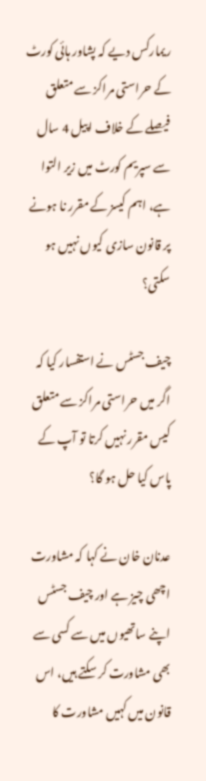ریمارکس دیے کہ پشاور ہائی کورٹ کے حراستی مراکز سے متعلق فیصلے کے خلاف اپیل 4 سال سے سپریم کورٹ میں زیر التوا ہے، اہم کیسز کے مقرر نا ہونے پر قانون سازی کیوں نہیں ہو سکتی؟

چیف جسٹس نے استفسار کیا کہ اگر میں حراستی مراکز سے متعلق کیس مقرر نہیں کرتا تو آپ کے پاس کیا حل ہو گا؟

عدنان خان نے کہا کہ مشاورت اچھی چیز ہے اور چیف جسٹس اپنے ساتھیوں میں سے کسی سے بھی مشاورت کر سکتے ہیں، اس قانون میں کہیں مشاورت کا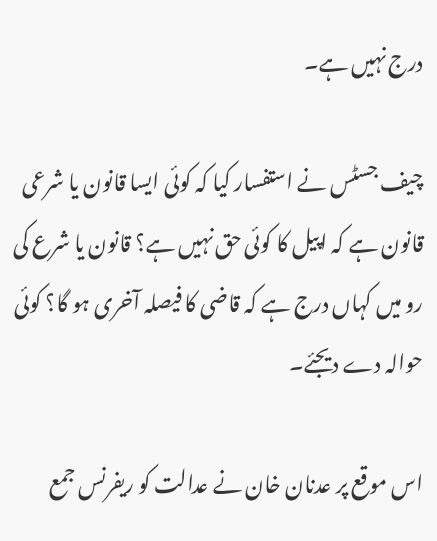درج نہیں ہے۔

چیف جسٹس نے استفسار کیا کہ کوئی ایسا قانون یا شرعی قانون ہے کہ اپیل کا کوئی حق نہیں ہے؟ قانون یا شرع کی رو میں کہاں درج ہے کہ قاضی کا فیصلہ آخری ہو گا؟ کوئی حوالہ دے دیجئے۔

اس موقع پر عدنان خان نے عدالت کو ریفرنس جمع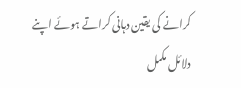کرانے کی یقین دہانی کراتے ہوئے اپنے دلائل مکمل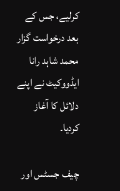کرلیے، جس کے بعد درخواست گزار محمد شاہد رانا ایڈووکیٹ نے اپنے دلائل کا آغاز کردیا۔

چیف جسٹس اور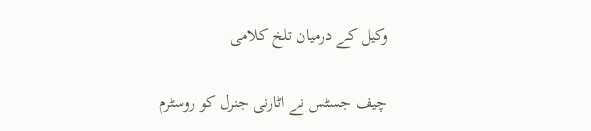وکیل کے درمیان تلخ کلامی

چیف جسٹس نے اٹارنی جنرل کو روسٹرم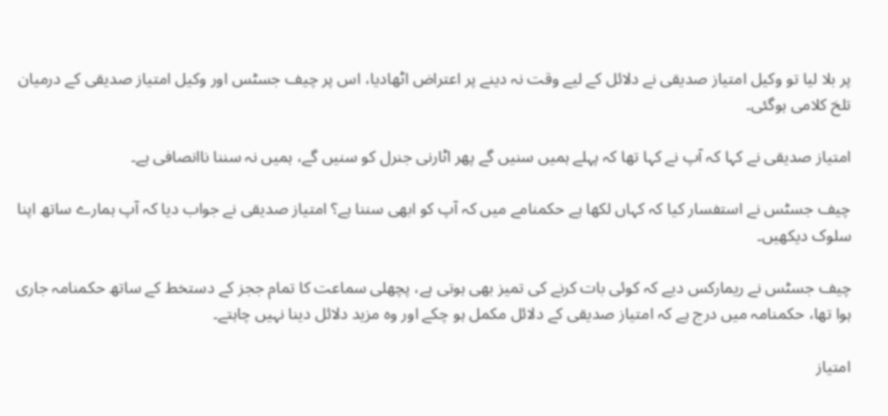پر بلا لیا تو وکیل امتیاز صدیقی نے دلائل کے لیے وقت نہ دینے پر اعتراض اٹھادیا، اس پر چیف جسٹس اور وکیل امتیاز صدیقی کے درمیان تلخ کلامی ہوگئی۔

امتیاز صدیقی نے کہا کہ آپ نے کہا تھا کہ پہلے ہمیں سنیں گے پھر اٹارنی جنرل کو سنیں گے، ہمیں نہ سننا ناانصافی ہے۔

چیف جسٹس نے استفسار کیا کہ کہاں لکھا ہے حکمنامے میں کہ آپ کو ابھی سننا ہے؟ امتیاز صدیقی نے جواب دیا کہ آپ ہمارے ساتھ اپنا سلوک دیکھیں۔

چیف جسٹس نے ریمارکس دیے کہ کوئی بات کرنے کی تمیز بھی ہوتی ہے، پچھلی سماعت کا تمام ججز کے دستخط کے ساتھ حکمنامہ جاری ہوا تھا، حکمنامہ میں درج ہے کہ امتیاز صدیقی کے دلائل مکمل ہو چکے اور وہ مزید دلائل دینا نہیں چاہتے۔

امتیاز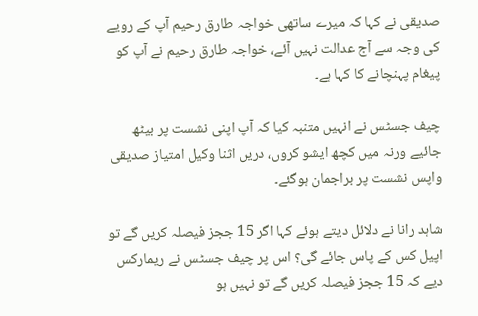صدیقی نے کہا کہ میرے ساتھی خواجہ طارق رحیم آپ کے رویے کی وجہ سے آج عدالت نہیں آئے، خواجہ طارق رحیم نے آپ کو پیغام پہنچانے کا کہا ہے۔

چیف جسٹس نے انہیں متنبہ کیا کہ آپ اپنی نشست پر بیٹھ جائیے ورنہ میں کچھ ایشو کروں، دریں اثنا وکیل امتیاز صدیقی واپس نشست پر براجمان ہوگئے۔

شاہد رانا نے دلائل دیتے ہوئے کہا اگر 15 ججز فیصلہ کریں گے تو اپیل کس کے پاس جائے گی؟ اس پر چیف جسٹس نے ریمارکس دیے کہ 15 ججز فیصلہ کریں گے تو نہیں ہو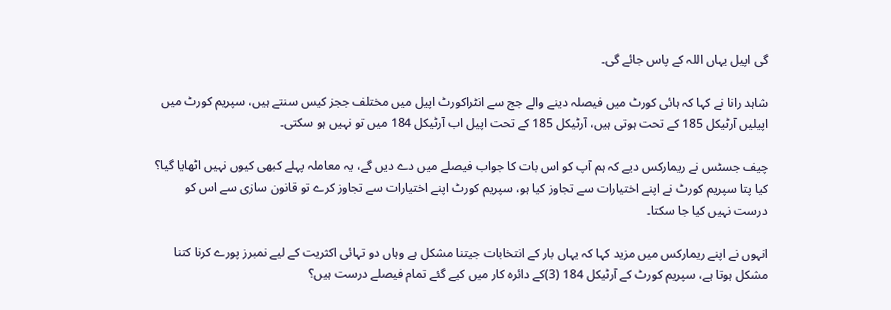گی اپیل یہاں اللہ کے پاس جائے گی۔

شاہد رانا نے کہا کہ ہائی کورٹ میں فیصلہ دینے والے جج سے انٹراکورٹ اپیل میں مختلف ججز کیس سنتے ہیں، سپریم کورٹ میں اپیلیں آرٹیکل 185 کے تحت ہوتی ہیں، آرٹیکل 185 کے تحت اپیل اب آرٹیکل 184 میں تو نہیں ہو سکتی۔

چیف جسٹس نے ریمارکس دیے کہ ہم آپ کو اس بات کا جواب فیصلے میں دے دیں گے، یہ معاملہ پہلے کبھی کیوں نہیں اٹھایا گیا؟ کیا پتا سپریم کورٹ نے اپنے اختیارات سے تجاوز کیا ہو، سپریم کورٹ اپنے اختیارات سے تجاوز کرے تو قانون سازی سے اس کو درست نہیں کیا جا سکتا۔

انہوں نے اپنے ریمارکس میں مزید کہا کہ یہاں بار کے انتخابات جیتنا مشکل ہے وہاں دو تہائی اکثریت کے لیے نمبرز پورے کرنا کتنا مشکل ہوتا ہے، سپریم کورٹ کے آرٹیکل 184 (3)کے دائرہ کار میں کیے گئے تمام فیصلے درست ہیں؟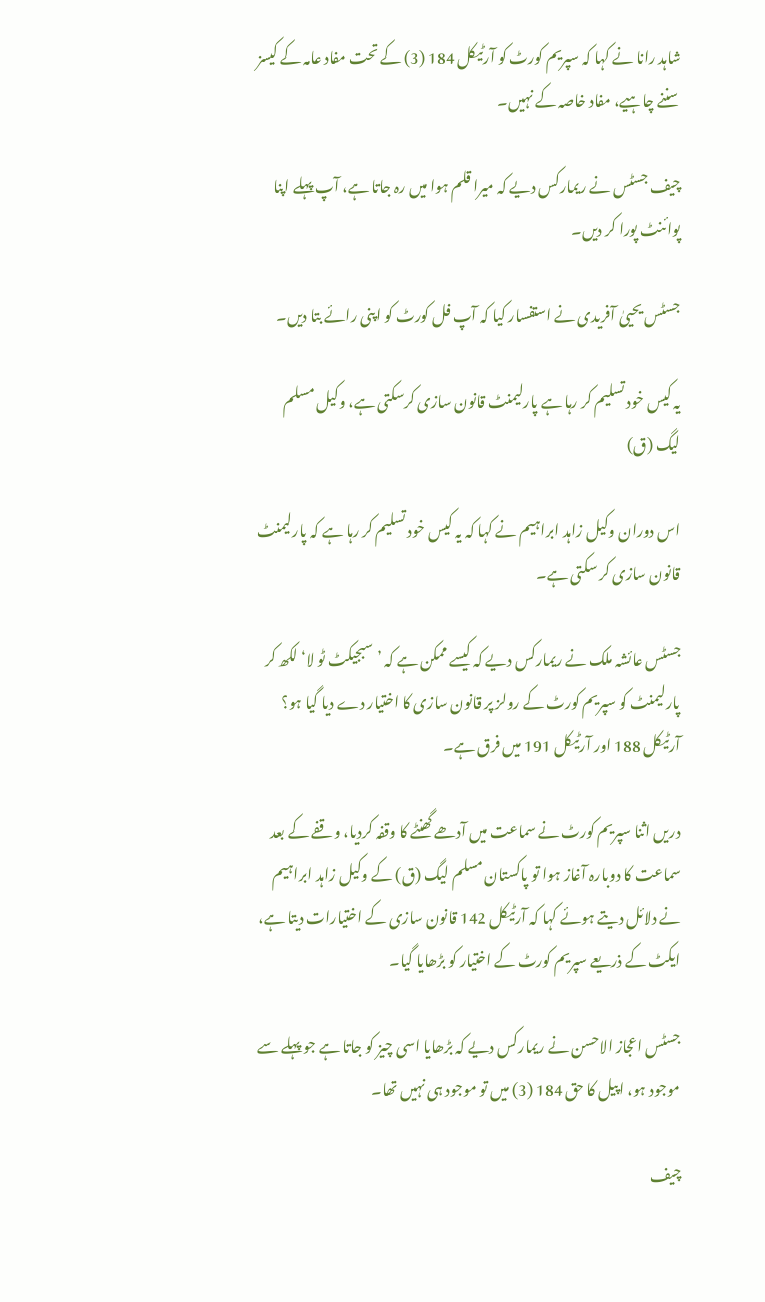شاہد رانا نے کہا کہ سپریم کورٹ کو آرٹیکل 184 (3) کے تحت مفاد عامہ کے کیسز سننے چاہیے، مفاد خاصہ کے نہیں۔

چیف جسٹس نے ریمارکس دیے کہ میرا قلم ہوا میں رہ جاتا ہے، آپ پہلے اپنا پوائنٹ پورا کر دیں۔

جسٹس یحییٰ آفریدی نے استفسار کیا کہ آپ فل کورٹ کو اپنی رائے بتا دیں۔

یہ کیس خود تسلیم کر رہا ہے پارلیمنٹ قانون سازی کرسکتی ہے، وکیل مسلم لیگ (ق)

اس دوران وکیل زاہد ابراہیم نے کہا کہ یہ کیس خود تسلیم کر رہا ہے کہ پارلیمنٹ قانون سازی کر سکتی ہے۔

جسٹس عائشہ ملک نے ریمارکس دیے کہ کیسے ممکن ہے کہ ’سبجیکٹ ٹو لا‘ لکھ کر پارلیمنٹ کو سپریم کورٹ کے رولز پر قانون سازی کا اختیار دے دیا گیا ہو؟ آرٹیکل 188 اور آرٹیکل 191 میں فرق ہے۔

دریں اثنا سپریم کورٹ نے سماعت میں آدھے گھنٹے کا وقفہ کردیا، وقفے کے بعد سماعت کا دوبارہ آغاز ہوا تو پاکستان مسلم لیگ (ق) کے وکیل زاہد ابراہیم نے دلائل دیتے ہوئے کہا کہ آرٹیکل 142 قانون سازی کے اختیارات دیتا ہے، ایکٹ کے ذریعے سپریم کورٹ کے اختیار کو بڑھایا گیا۔

جسٹس اعجاز الاحسن نے ریمارکس دیے کہ بڑھایا اسی چیز کو جاتا ہے جو پہلے سے موجود ہو، اپیل کا حق 184 (3) میں تو موجود ہی نہیں تھا۔

چیف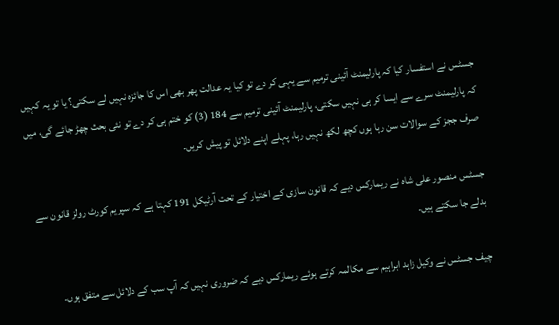جسٹس نے استفسار کیا کہ پارلیمنٹ آئینی ترمیم سے یہی کر دے تو کیا یہ عدالت پھر بھی اس کا جائزہ نہیں لے سکتی؟ یا تو یہ کہیں کہ پارلیمنٹ سرے سے ایسا کر ہی نہیں سکتی، پارلیمنٹ آئینی ترمیم سے 184 (3) کو ختم ہی کر دے تو نئی بحث چھڑ جائے گی، میں صرف ججز کے سوالات سن رہا ہوں کچھ لکھ نہیں رہا، پہلے اپنے دلائل تو پیش کریں۔

جسٹس منصور علی شاہ نے ریمارکس دیے کہ قانون سازی کے اختیار کے تحت آرٹیکل 191 کہتا ہے کہ سپریم کورٹ رولز قانون سے بدلے جا سکتے ہیں۔

چیف جسٹس نے وکیل زاہد ابراہیم سے مکالمہ کرتے ہوئے ریمارکس دیے کہ ضروری نہیں کہ آپ سب کے دلائل سے متفق ہوں۔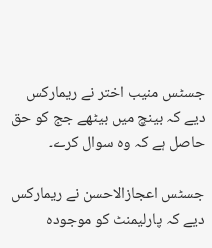جسٹس منیب اختر نے ریمارکس دیے کہ بینچ میں بیٹھے جج کو حق حاصل ہے کہ وہ سوال کرے۔

جسٹس اعجازالاحسن نے ریمارکس دیے کہ پارلیمنٹ کو موجودہ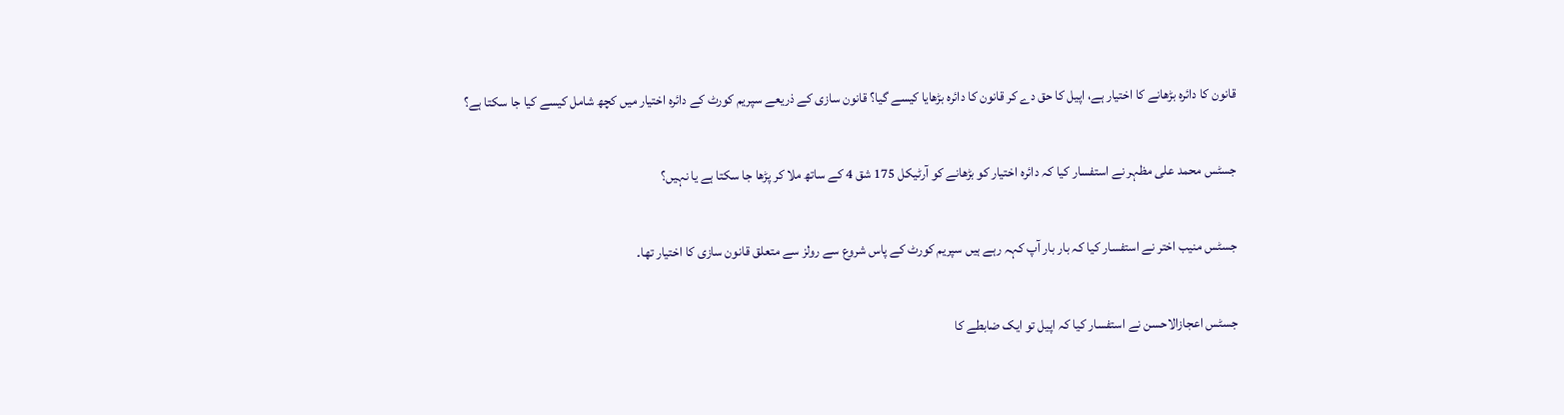قانون کا دائرہ بڑھانے کا اختیار ہے، اپیل کا حق دے کر قانون کا دائرہ بڑھایا کیسے گیا؟ قانون سازی کے ذریعے سپریم کورٹ کے دائرہ اختیار میں کچھ شامل کیسے کیا جا سکتا ہے؟

جسٹس محمد علی مظہر نے استفسار کیا کہ دائرہ اختیار کو بڑھانے کو آرٹیکل 175 شق 4 کے ساتھ ملا کر پڑھا جا سکتا ہے یا نہیں؟

جسٹس منیب اختر نے استفسار کیا کہ بار بار آپ کہہ رہے ہیں سپریم کورٹ کے پاس شروع سے رولز سے متعلق قانون سازی کا اختیار تھا۔

جسٹس اعجازالاحسن نے استفسار کیا کہ اپیل تو ایک ضابطے کا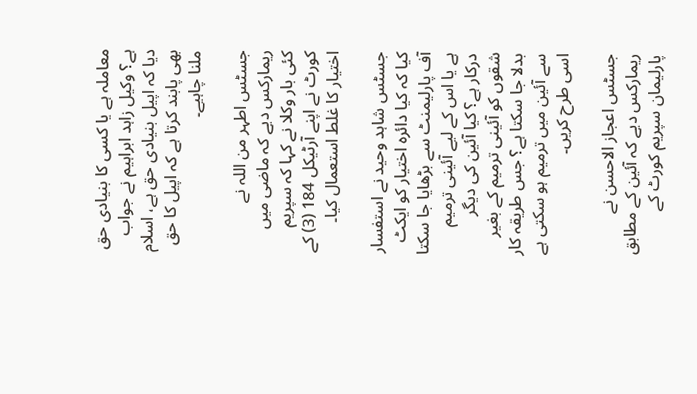معاملہ ہے یا کسی کا بنیادی حق ہے؟ وکیل زاہد ابراہیم نے جواب دیا کہ اپیل بنیادی حق ہے، اسلام بھی پابند کرتا ہے کہ اپیل کا حق ملنا چاہیے۔

جسٹس اطہر من اللہ نے ریمارکس دیے کہ ماضی میں کئی بار وکلا نے کہا کہ سپریم کورٹ نے اپنے آرٹیکل 184 (3) کے اختیار کا غلط استعمال کیا۔

جسٹس شاہد وحید نے استفسار کیا کہ کیا دائرہ اختیار کو ایکٹ آف پارلیمنٹ سے بڑھایا جا سکتا ہے یا اس کے لیے آئینی ترمیم درکار ہے؟ کیا آئین کی دیگر شقوں کو آئینی ترمیم کے بغیر بدلا جا سکتا ہے؟ جس طریقہ کار سے آئین میں ترمیم ہو سکتی ہے اسی طرح کریں۔

جسٹس اعجاز الاحسن نے ریمارکس دیے کہ آئین کے مطابق پارلیمان سپریم کورٹ کے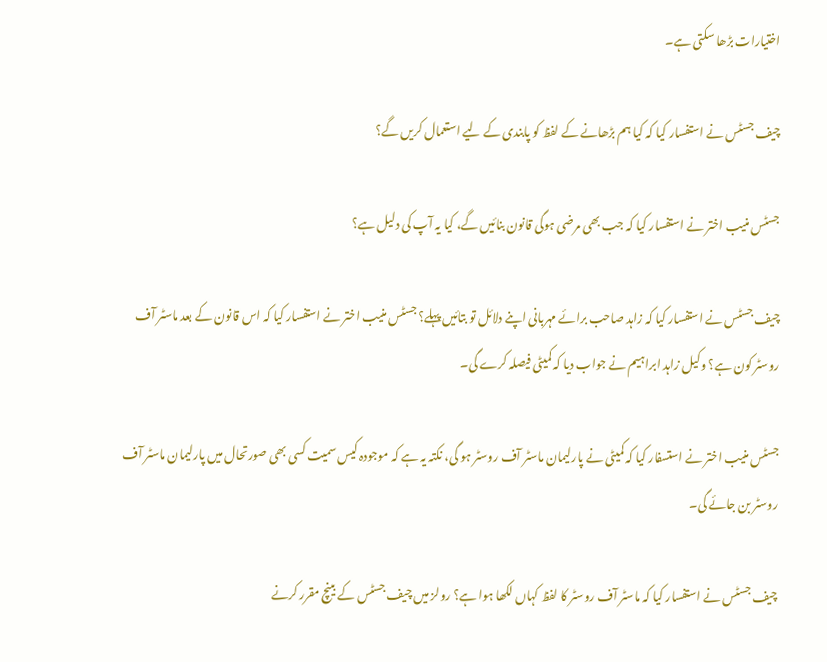اختیارات بڑھا سکتی ہے۔

چیف جسٹس نے استفسار کیا کہ کیا ہم بڑھانے کے لفظ کو پابندی کے لیے استعمال کریں گے؟

جسٹس منیب اختر نے استفسار کیا کہ جب بھی مرضی ہوگی قانون بنائیں گے، کیا یہ آپ کی دلیل ہے؟

چیف جسٹس نے استفسار کیا کہ زاہد صاحب برائے مہربانی اپنے دلائل تو بتائیں پہلے؟ جسٹس منیب اختر نے استفسار کیا کہ اس قانون کے بعد ماسٹر آف روسٹر کون ہے؟ وکیل زاہد ابراہیم نے جواب دیا کہ کمیٹی فیصلہ کرے گی۔

جسٹس منیب اختر نے استسفار کیا کہ کمیٹی نے پارلیمان ماسٹر آف روسٹر ہو گی، نکتہ یہ ہے کہ موجودہ کیس سمیت کسی بھی صورتحال میں پارلیمان ماسٹر آف روسٹر بن جائے گی۔

چیف جسٹس نے استفسار کیا کہ ماسٹر آف روسٹر کا لفظ کہاں لکھا ہوا ہے؟ رولز میں چیف جسٹس کے بینچ مقرر کرنے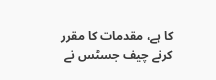کا ہے، مقدمات کا مقرر کرنے چیف جسٹس نے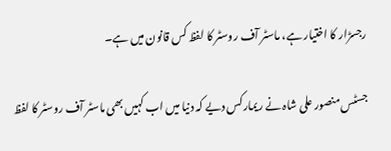رجسڑار کا اختیار ہے، ماسٹر آف روسٹر کا لفظ کس قانون میں ہے۔

جسٹس منصور علی شاہ نے ریمارکس دیے کہ دنیا میں اب کہیں بھی ماسٹر آف روسٹر کا لفظ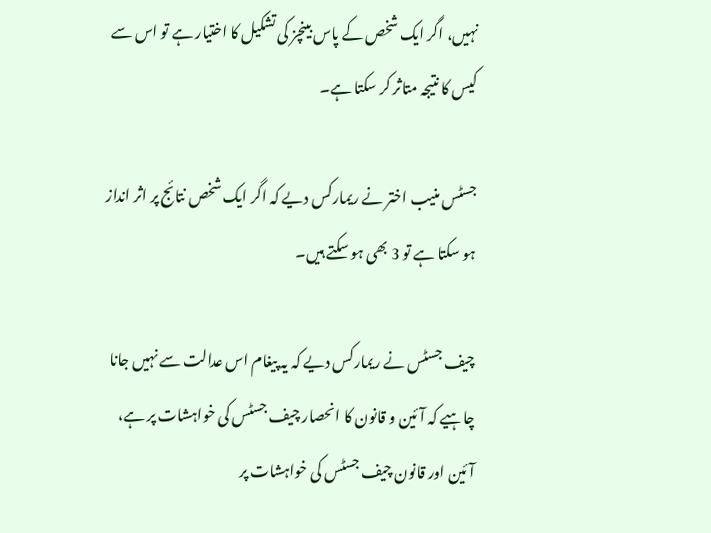نہیں، اگر ایک شخص کے پاس بینچز کی تشکیل کا اختیار ہے تو اس سے کیس کا نتیجہ متاثر کر سکتا ہے۔

جسٹس منیب اختر نے ریمارکس دیے کہ اگر ایک شخص نتائج پر اثر انداز ہو سکتا ہے تو 3 بھی ہو سکتے ہیں۔

چیف جسٹس نے ریمارکس دیے کہ یہ پیغام اس عدالت سے نہیں جانا چاہیے کہ آئین و قانون کا انحصار چیف جسٹس کی خواہشات پر ہے، آئین اور قانون چیف جسٹس کی خواہشات پر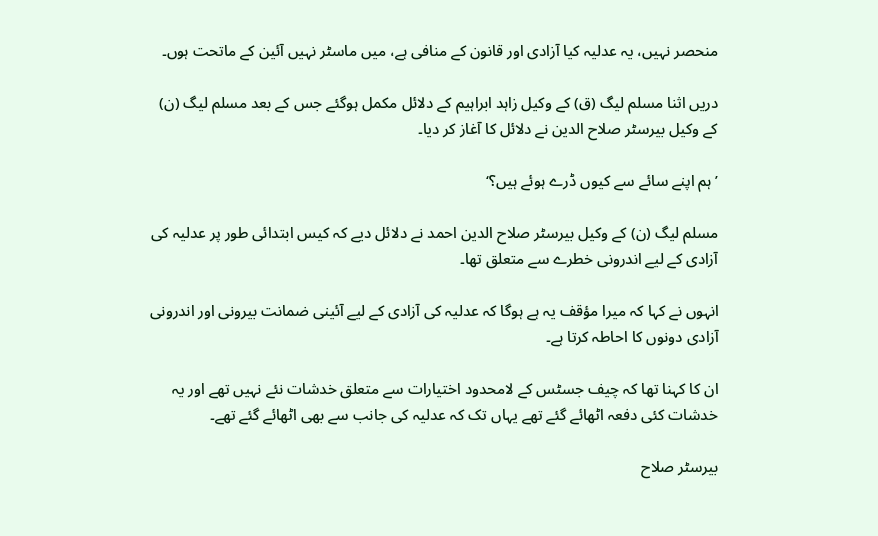منحصر نہیں، یہ عدلیہ کیا آزادی اور قانون کے منافی ہے، میں ماسٹر نہیں آئین کے ماتحت ہوں۔

دریں اثنا مسلم لیگ (ق) کے وکیل زاہد ابراہیم کے دلائل مکمل ہوگئے جس کے بعد مسلم لیگ (ن) کے وکیل بیرسٹر صلاح الدین نے دلائل کا آغاز کر دیا۔

’ہم اپنے سائے سے کیوں ڈرے ہوئے ہیں؟‘

مسلم لیگ (ن) کے وکیل بیرسٹر صلاح الدین احمد نے دلائل دیے کہ کیس ابتدائی طور پر عدلیہ کی آزادی کے لیے اندرونی خطرے سے متعلق تھا۔

انہوں نے کہا کہ میرا مؤقف یہ ہے ہوگا کہ عدلیہ کی آزادی کے لیے آئینی ضمانت بیرونی اور اندرونی آزادی دونوں کا احاطہ کرتا ہے۔

ان کا کہنا تھا کہ چیف جسٹس کے لامحدود اختیارات سے متعلق خدشات نئے نہیں تھے اور یہ خدشات کئی دفعہ اٹھائے گئے تھے یہاں تک کہ عدلیہ کی جانب سے بھی اٹھائے گئے تھے۔

بیرسٹر صلاح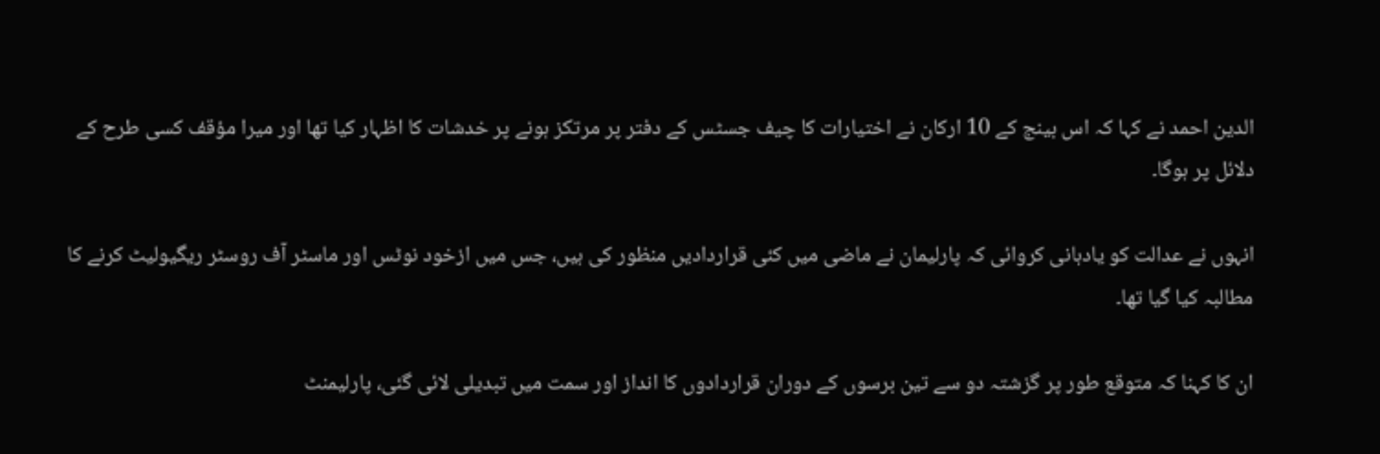الدین احمد نے کہا کہ اس بینج کے 10 ارکان نے اختیارات کا چیف جسٹس کے دفتر پر مرتکز ہونے پر خدشات کا اظہار کیا تھا اور میرا مؤقف کسی طرح کے دلائل پر ہوگا۔

انہوں نے عدالت کو یادہانی کروائی کہ پارلیمان نے ماضی میں کئی قراردادیں منظور کی ہیں، جس میں ازخود نوٹس اور ماسٹر آف روسٹر ریگیولیٹ کرنے کا مطالبہ کیا گیا تھا۔

ان کا کہنا کہ متوقع طور پر گزشتہ دو سے تین برسوں کے دوران قراردادوں کا انداز اور سمت میں تبدیلی لائی گئی، پارلیمنٹ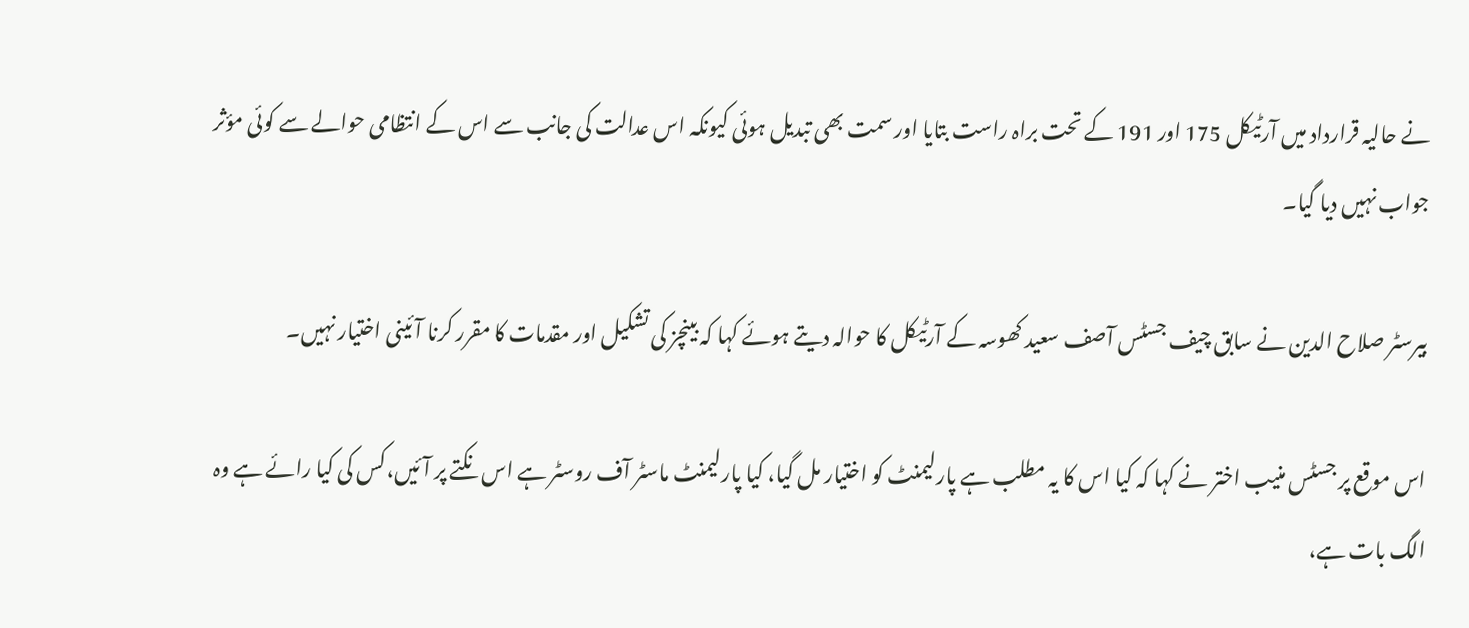نے حالیہ قرارداد میں آرٹیکل 175 اور 191 کے تحت براہ راست بتایا اور سمت بھی تبدیل ہوئی کیونکہ اس عدالت کی جانب سے اس کے انتظامی حوالے سے کوئی مؤثر جواب نہیں دیا گیا۔

بیرسٹر صلاح الدین نے سابق چیف جسٹس آصف سعید کھوسہ کے آرٹیکل کا حوالہ دیتے ہوئے کہا کہ بینچز کی تشکیل اور مقدمات کا مقرر کرنا آئینی اختیار نہیں۔

اس موقع پر جسٹس منیب اختر نے کہا کہ کیا اس کا یہ مطلب ہے پارلیمنٹ کو اختیار مل گیا، کیا پارلیمنٹ ماسٹر آف روسٹر ہے اس نکتے پر آئیں،کس کی کیا رائے ہے وہ الگ بات ہے،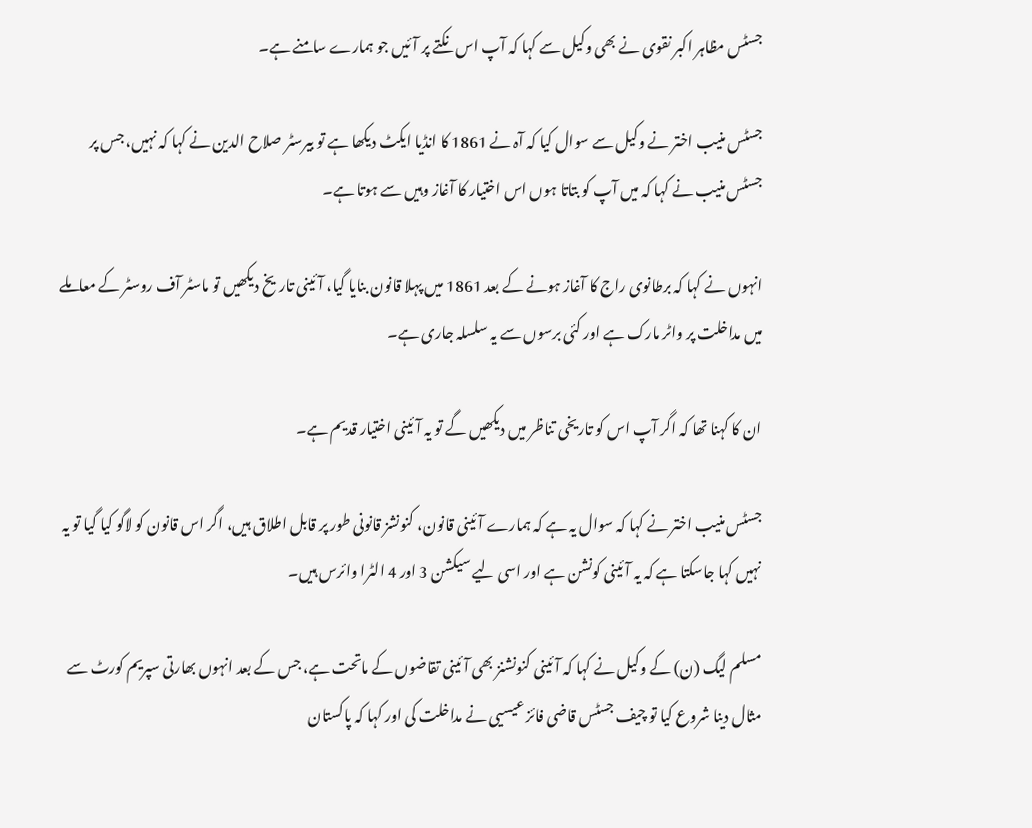جسٹس مظاہر اکبر نقوی نے بھی وکیل سے کہا کہ آپ اس نکتے پر آئیں جو ہمارے سامنے ہے۔

جسٹس منیب اختر نے وکیل سے سوال کیا کہ آہ نے 1861 کا انڈیا ایکٹ دیکھا ہے تو بیرسٹر صلاح الدین نے کہا کہ نہیں، جس پر جسٹس منیب نے کہا کہ میں آپ کو بتاتا ہوں اس اختیار کا آغاز وہیں سے ہوتا ہے۔

انہوں نے کہا کہ برطانوی راج کا آغاز ہونے کے بعد 1861 میں پہلا قانون بنایا گیا، آئینی تاریخ دیکھیں تو ماسٹر آف روسٹر کے معاملے میں مداخلت پر واٹر مارک ہے اور کئی برسوں سے یہ سلسلہ جاری ہے۔

ان کا کہنا تھا کہ اگر آپ اس کو تاریخی تناظر میں دیکھیں گے تو یہ آئینی اختیار قدیم ہے۔

جسٹس منیب اختر نے کہا کہ سوال یہ ہے کہ ہمارے آئینی قانون، کنونشز قانونی طور پر قابل اطلاق ہیں، اگر اس قانون کو لاگو کیا گیا تو یہ نہیں کہا جاسکتا ہے کہ یہ آئینی کونشن ہے اور اسی لیے سیکشن 3 اور 4 الٹرا وائرس ہیں۔

مسلم لیگ (ن) کے وکیل نے کہا کہ آئینی کنونشنز بھی آئینی تقاضوں کے ماتحت ہے، جس کے بعد انہوں بھارتی سپریم کورٹ سے مثال دینا شروع کیا تو چیف جسٹس قاضی فائز عیسیی نے مداخلت کی اور کہا کہ پاکستان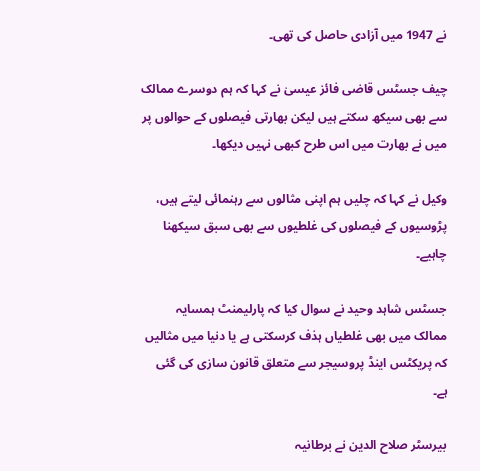نے 1947 میں آزادی حاصل کی تھی۔

چیف جسٹس قاضی فائز عیسیٰ نے کہا کہ ہم دوسرے ممالک سے بھی سیکھ سکتے ہیں لیکن بھارتی فیصلوں کے حوالوں پر میں نے بھارت میں اس طرح کبھی نہیں دیکھا۔

وکیل نے کہا کہ چلیں ہم اپنی مثالوں سے رہنمائی لیتے ہیں، پڑوسیوں کے فیصلوں کی غلطیوں سے بھی سبق سیکھنا چاہیے۔

جسٹس شاہد وحید نے سوال کیا کہ پارلیمنٹ ہمسایہ ممالک میں بھی غلطیاں ہذف کرسکتی ہے یا دنیا میں مثالیں کہ پریکٹس اینڈ پروسیجر سے متعلق قانون سازی کی گئی ہے۔

بیرسٹر صلاح الدین نے برطانیہ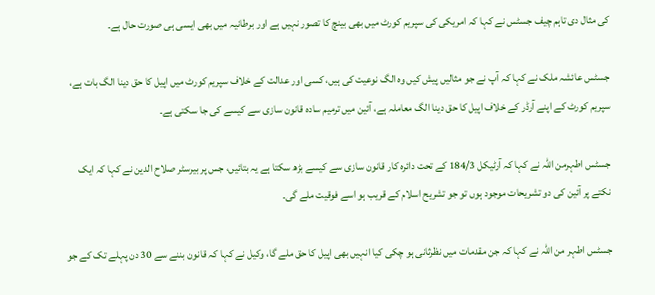کی مثال دی تاہم چیف جسٹس نے کہا کہ امریکی کی سپریم کورٹ میں بھی بینچ کا تصور نہیں ہے اور برطانیہ میں بھی ایسی ہی صورت حال ہے۔

جسٹس عائشہ ملک نے کہا کہ آپ نے جو مثالیں پیش کیں وہ الگ نوعیت کی ہیں، کسی اور عدالت کے خلاف سپریم کورٹ میں اپیل کا حق دینا الگ بات ہے، سپریم کورٹ کے اپنے آرڈر کے خلاف اپیل کا حق دینا الگ معاملہ ہے، آئین میں ترمیم سادہ قانون سازی سے کیسے کی جا سکتی ہے۔

جسٹس اطہرمن اللہ نے کہا کہ آرٹیکل 184/3 کے تحت دائرہ کار قانون سازی سے کیسے بڑھ سکتا ہے یہ بتائیں، جس پر بیرسٹر صلاح الدین نے کہا کہ ایک نکتے پر آئین کی دو تشریحات موجود ہوں تو جو تشریح اسلام کے قریب ہو اسے فوقیت ملے گی۔

جسٹس اطہر من اللہ نے کہا کہ جن مقدمات میں نظرثانی ہو چکی کیا انہیں بھی اپیل کا حق ملے گا، وکیل نے کہا کہ قانون بننے سے 30 دن پہلے تک کے جو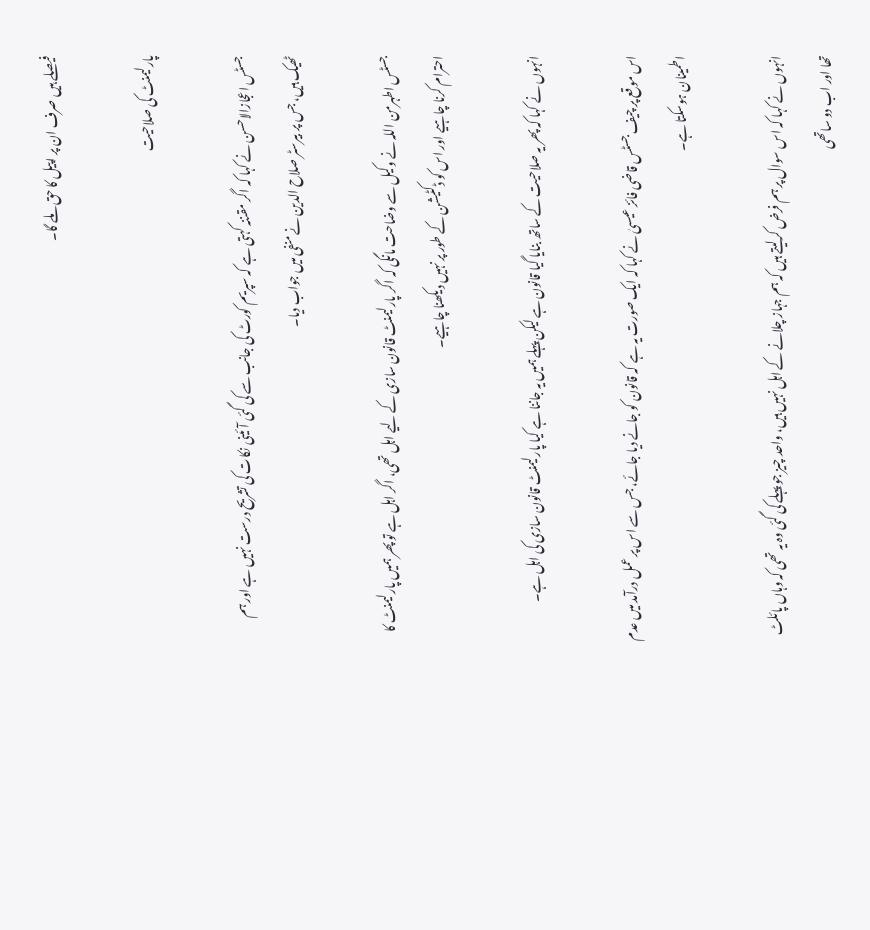فیصلے ہیں صرف ان پر اپیل کا حق ملے گا۔

پارلیمنٹ کی صلاحیت

جسٹس اعجازالاحسن نے کہا کہ اگر مقننہ کہتی ہے کہ سپریم کورٹ کی جانب سے کی گئی آئینی نکات کی تشریح درست نہیں ہے اور ہم ٹھیک ہیں، جس پر بیرسٹر صلاح الدین نے منفی میں جواب دیا۔

جسٹس اطہرمن اللہ نے وکیل سے وضاحت مانگی کہ اگر پارلیمنٹ قانون سازی کے لیے اہل تھی، اگر اہل ہے تو پھر ہمیں پارلیمنٹ کا احترام کرنا چاہیے اور اس کو ڈکٹیشن کے طور پر نہیں دیکھنا چاہیے۔

انہوں نے کہا کہ پھر یہ صلاحیت کے ساتھ بنایا گیا قانون ہے لیکن پہلے ہمیں یہ جاننا ہے کیا پارلیمنٹ قانون سازی کی اہل ہے۔

اس موقع پر چیف جسٹس قاضی فائز عیسیٰ نے کہا کہ ایک صورت یہ ہے کہ قانون کو جانے دیا جائے، جس سے اس پر عمل درآمد میں عدم اطمینان ہوسکتا ہے۔

انہوں نے کہا کہ اس سوال پر ہم فرض کرلیتے ہیں کہ ہم جہاز چلانے کے اہل نہیں ہیں، واحد چیز جو پہلے کی گئی وہ یہ تھی کہ وہاں پائلٹ تھا اور اب دو ساتھی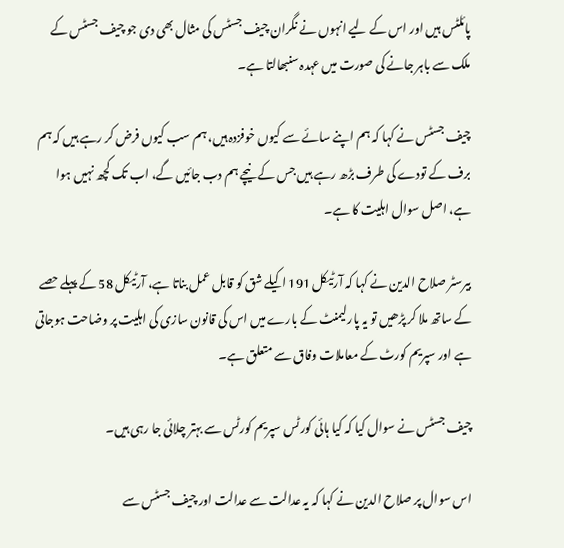پائلٹس ہیں اور اس کے لیے انہوں نے نگران چیف جسٹس کی مثال بھی دی جو چیف جسٹس کے ملک سے باہر جانے کی صورت میں عہدہ سنبھالتا ہے۔

چیف جسٹس نے کہا کہ ہم اپنے سائے سے کیوں خوفزدہ ہیں، ہم سب کیوں فرض کر رہے ہیں کہ ہم برف کے تودے کی طرف بڑھ رہے ہیں جس کے نیچے ہم دب جائیں گے، اب تک کچھ نہیں ہوا ہے، اصل سوال اہلیت کا ہے۔

بیرسٹر صلاح الدین نے کہا کہ آرٹیکل 191 اکیلے شق کو قابل عمل بناتا ہے، آرٹیکل 58 کے پہلے حصے کے ساتھ ملا کر پڑھیں تو یہ پارلیمنٹ کے بارے میں اس کی قانون سازی کی اہلیت پر وضاحت ہوجاتی ہے اور سپریم کورٹ کے معاملات وفاق سے متعلق ہے۔

چیف جسٹس نے سوال کیا کہ کیا ہائی کورٹس سپریم کورٹس سے بہتر چلائی جا رہی ہیں۔

اس سوال پر صلاح الدین نے کہا کہ یہ عدالت سے عدالت اور چیف جسٹس سے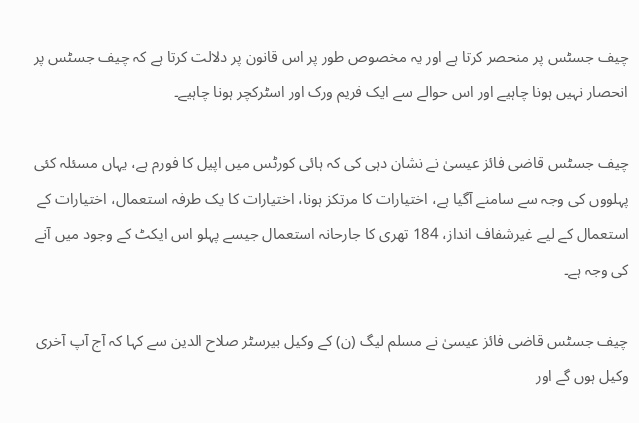چیف جسٹس پر منحصر کرتا ہے اور یہ مخصوص طور پر اس قانون پر دلالت کرتا ہے کہ چیف جسٹس پر انحصار نہیں ہونا چاہیے اور اس حوالے سے ایک فریم ورک اور اسٹرکچر ہونا چاہیے۔

چیف جسٹس قاضی فائز عیسیٰ نے نشان دہی کی کہ ہائی کورٹس میں اپیل کا فورم ہے، یہاں مسئلہ کئی پہلووں کی وجہ سے سامنے آگیا ہے، اختیارات کا مرتکز ہونا، اختیارات کا یک طرفہ استعمال، اختیارات کے استعمال کے لیے غیرشفاف انداز، 184 تھری کا جارحانہ استعمال جیسے پہلو اس ایکٹ کے وجود میں آنے کی وجہ ہے۔

چیف جسٹس قاضی فائز عیسیٰ نے مسلم لیگ (ن) کے وکیل بیرسٹر صلاح الدین سے کہا کہ آج آپ آخری وکیل ہوں گے اور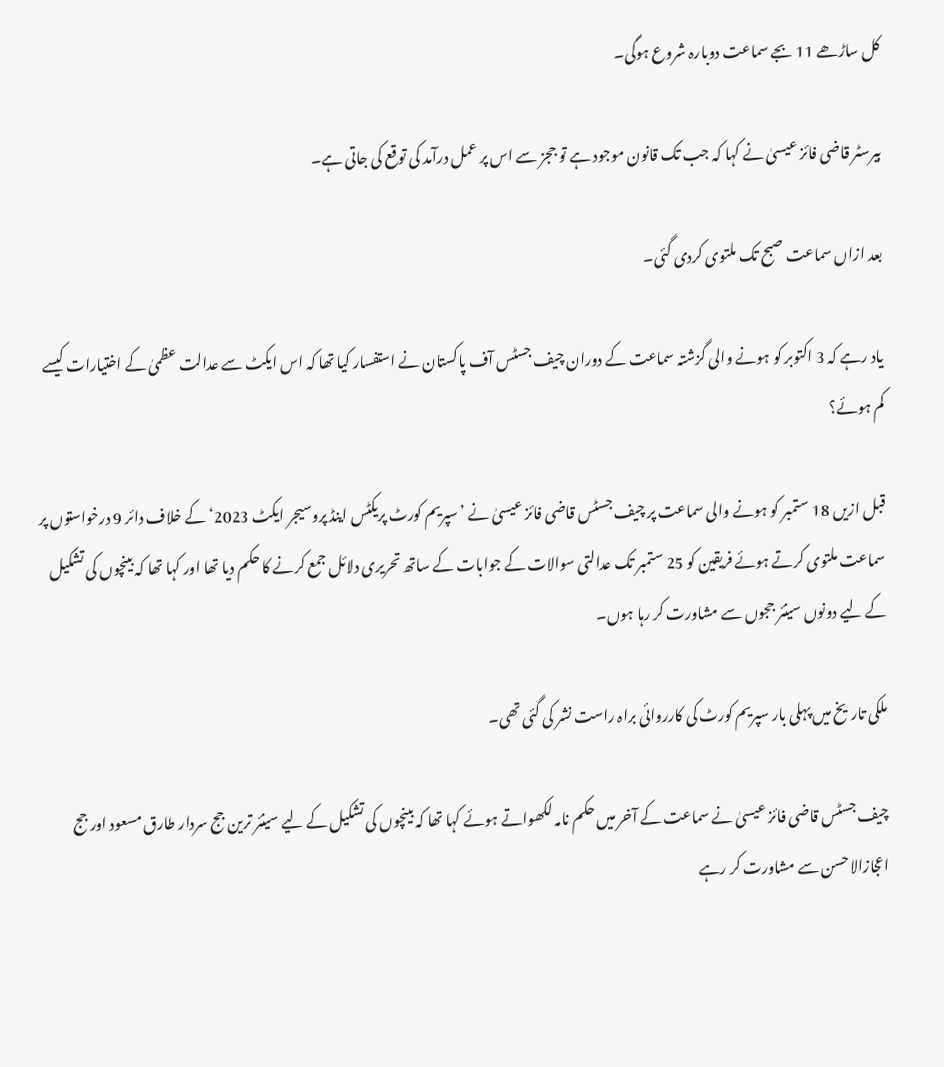کل ساڑھے 11 بجے سماعت دوبارہ شروع ہوگی۔

بیرسٹر قاضی فائز عیسیٰ نے کہا کہ جب تک قانون موجود ہے تو ججز سے اس پر عمل درآمد کی توقع کی جاتی ہے۔

بعد ازاں سماعت صبح تک ملتوی کردی گئی۔

یاد رہے کہ 3 اکتوبر کو ہونے والی گزشتہ سماعت کے دوران چیف جسٹس آف پاکستان نے استفسار کیا تھا کہ اس ایکٹ سے عدالت عظمیٰ کے اختیارات کیسے کم ہوئے؟

قبل ازیں 18 ستمبر کو ہونے والی سماعت پر چیف جسٹس قاضی فائز عیسیٰ نے ’سپریم کورٹ پریکٹس اینڈ پروسیجر ایکٹ 2023‘ کے خلاف دائر 9 درخواستوں پر سماعت ملتوی کرتے ہوئے فریقین کو 25 ستمبر تک عدالتی سوالات کے جوابات کے ساتھ تحریری دلائل جمع کرنے کا حکم دیا تھا اور کہا تھا کہ بینچوں کی تشکیل کے لیے دونوں سینئر ججوں سے مشاورت کر رہا ہوں۔

ملکی تاریخ میں پہلی بار سپریم کورٹ کی کارروائی براہ راست نشر کی گئی تھی۔

چیف جسٹس قاضی فائز عیسیٰ نے سماعت کے آخر میں حکم نامہ لکھواتے ہوئے کہا تھا کہ بینچوں کی تشکیل کے لیے سینئر ترین جج سردار طارق مسعود اور جج اعجازالاحسن سے مشاورت کر رہے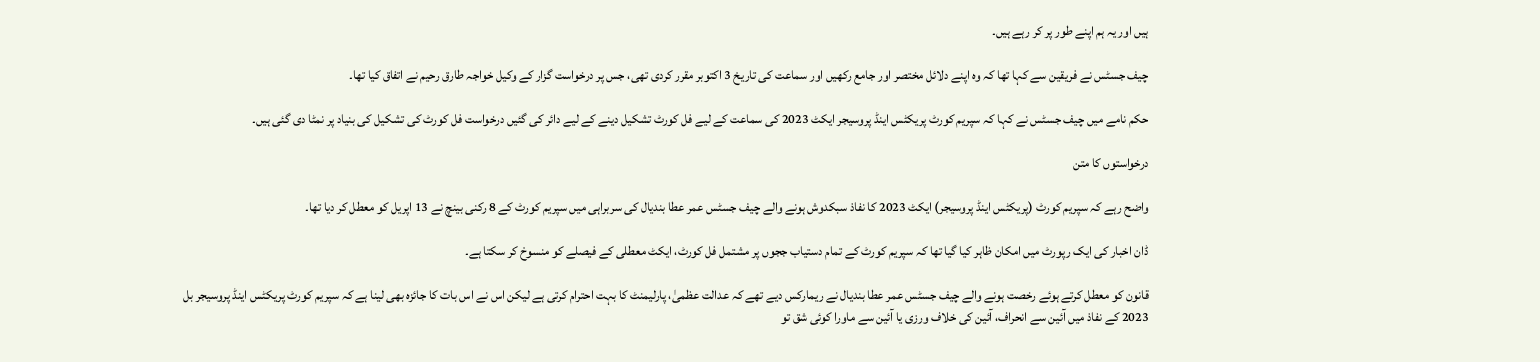ہیں اور یہ ہم اپنے طور پر کر رہے ہیں۔

چیف جسٹس نے فریقین سے کہا تھا کہ وہ اپنے دلائل مختصر اور جامع رکھیں اور سماعت کی تاریخ 3 اکتوبر مقرر کردی تھی، جس پر درخواست گزار کے وکیل خواجہ طارق رحیم نے اتفاق کیا تھا۔

حکم نامے میں چیف جسٹس نے کہا کہ سپریم کورٹ پریکٹس اینڈ پروسیجر ایکٹ 2023 کی سماعت کے لیے فل کورٹ تشکیل دینے کے لیے دائر کی گئیں درخواست فل کورٹ کی تشکیل کی بنیاد پر نمٹا دی گئی ہیں۔

درخواستوں کا متن

واضح رہے کہ سپریم کورٹ (پریکٹس اینڈ پروسیجر) ایکٹ 2023 کا نفاذ سبکدوش ہونے والے چیف جسٹس عمر عطا بندیال کی سربراہی میں سپریم کورٹ کے 8 رکنی بینچ نے 13 اپریل کو معطل کر دیا تھا۔

ڈان اخبار کی ایک رپورٹ میں امکان ظاہر کیا گیا تھا کہ سپریم کورٹ کے تمام دستیاب ججوں پر مشتمل فل کورٹ، ایکٹ معطلی کے فیصلے کو منسوخ کر سکتا ہے۔

قانون کو معطل کرتے ہوئے رخصت ہونے والے چیف جسٹس عمر عطا بندیال نے ریمارکس دیے تھے کہ عدالت عظمیٰ، پارلیمنٹ کا بہت احترام کرتی ہے لیکن اس نے اس بات کا جائزہ بھی لینا ہے کہ سپریم کورٹ پریکٹس اینڈ پروسیجر بل 2023 کے نفاذ میں آئین سے انحراف، آئین کی خلاف ورزی یا آئین سے ماورا کوئی شق تو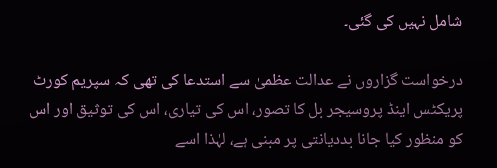شامل نہیں کی گئی۔

درخواست گزاروں نے عدالت عظمیٰ سے استدعا کی تھی کہ سپریم کورٹ پریکٹس اینڈ پروسیجر بل کا تصور، اس کی تیاری، اس کی توثیق اور اس کو منظور کیا جانا بددیانتی پر مبنی ہے، لہٰذا اسے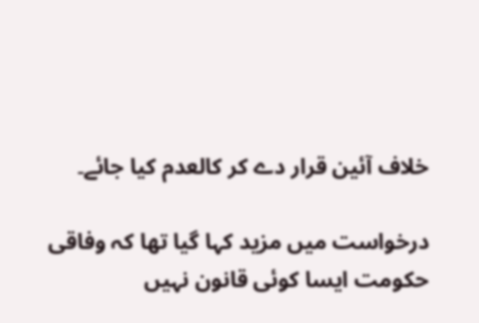خلاف آئین قرار دے کر کالعدم کیا جائے۔

درخواست میں مزید کہا گیا تھا کہ وفاقی حکومت ایسا کوئی قانون نہیں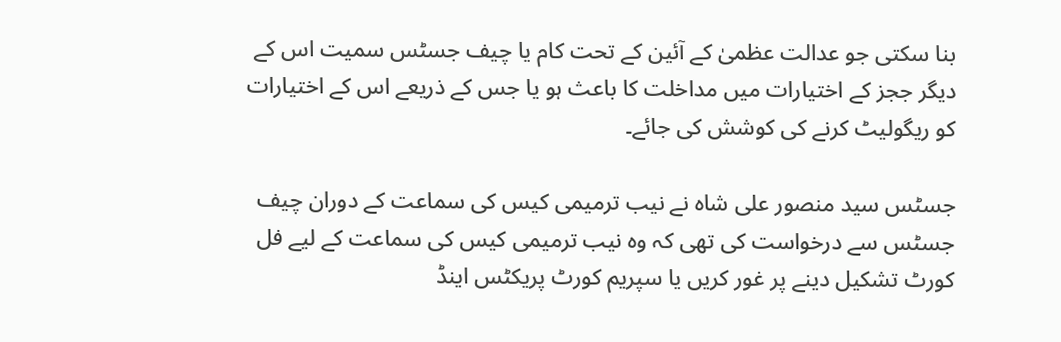بنا سکتی جو عدالت عظمیٰ کے آئین کے تحت کام یا چیف جسٹس سمیت اس کے دیگر ججز کے اختیارات میں مداخلت کا باعث ہو یا جس کے ذریعے اس کے اختیارات کو ریگولیٹ کرنے کی کوشش کی جائے۔

جسٹس سید منصور علی شاہ نے نیب ترمیمی کیس کی سماعت کے دوران چیف جسٹس سے درخواست کی تھی کہ وہ نیب ترمیمی کیس کی سماعت کے لیے فل کورٹ تشکیل دینے پر غور کریں یا سپریم کورٹ پریکٹس اینڈ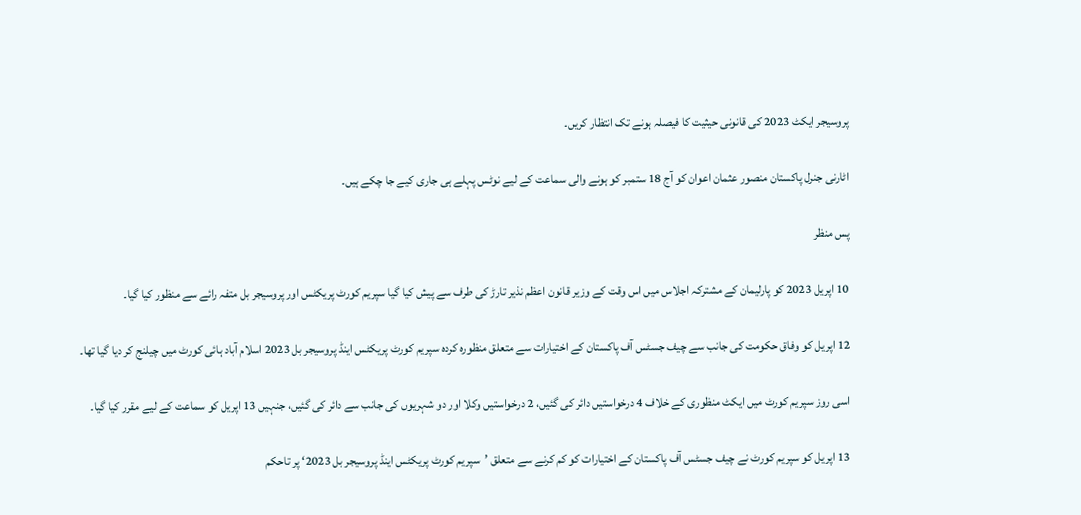پروسیجر ایکٹ 2023 کی قانونی حیثیت کا فیصلہ ہونے تک انتظار کریں۔

اٹارنی جنرل پاکستان منصور عثمان اعوان کو آج 18 ستمبر کو ہونے والی سماعت کے لیے نوٹس پہلے ہی جاری کیے جا چکے ہیں۔

پس منظر

10 اپریل 2023 کو پارلیمان کے مشترکہ اجلاس میں اس وقت کے وزیر قانون اعظم نذیر تارڑ کی طرف سے پیش کیا گیا سپریم کورٹ پریکٹس اور پروسیجر بل متفہ رائے سے منظور کیا گیا۔

12 اپریل کو وفاق حکومت کی جانب سے چیف جسٹس آف پاکستان کے اختیارات سے متعلق منظورہ کردہ سپریم کورٹ پریکٹس اینڈ پروسیجر بل 2023 اسلام آباد ہائی کورٹ میں چیلنج کر دیا گیا تھا۔

اسی روز سپریم کورٹ میں ایکٹ منظوری کے خلاف 4 درخواستیں دائر کی گئیں، 2 درخواستیں وکلا اور دو شہریوں کی جانب سے دائر کی گئیں، جنہیں 13 اپریل کو سماعت کے لیے مقرر کیا گیا۔

13 اپریل کو سپریم کورٹ نے چیف جسٹس آف پاکستان کے اختیارات کو کم کرنے سے متعلق ’سپریم کورٹ پریکٹس اینڈ پروسیجر بل 2023‘ پر تاحکم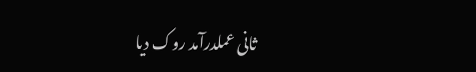ثانی عملدرآمد روک دیا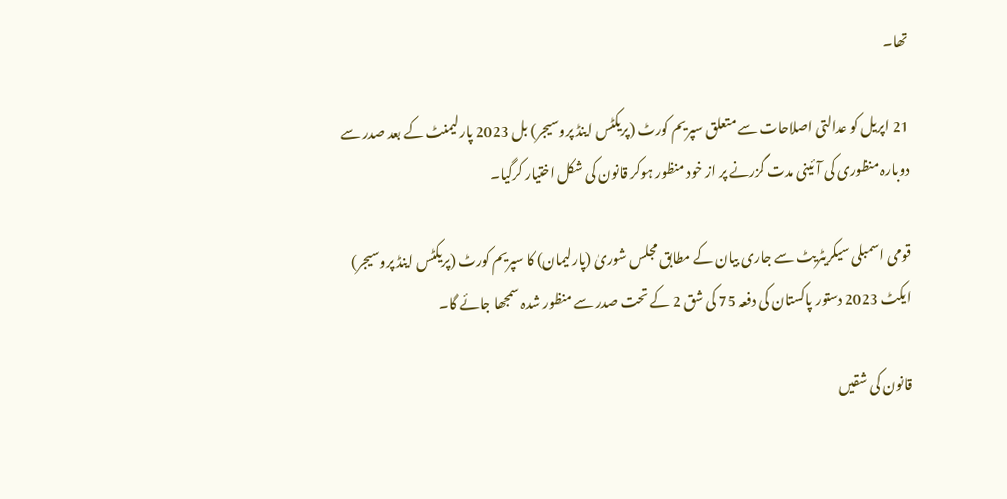تھا۔

21 اپریل کو عدالتی اصلاحات سے متعلق سپریم کورٹ (پریکٹس اینڈ پروسیجر) بل 2023 پارلیمنٹ کے بعد صدر سے دوبارہ منظوری کی آئینی مدت گزرنے پر از خود منظور ہوکر قانون کی شکل اختیار کرگیا۔

قومی اسمبلی سیکریٹریٹ سے جاری بیان کے مطابق مجلس شوریٰ (پارلیمان) کا سپریم کورٹ (پریکٹس اینڈ پروسیجر) ایکٹ 2023 دستور پاکستان کی دفعہ 75 کی شق 2 کے تحت صدر سے منظور شدہ سمجھا جائے گا۔

قانون کی شقیں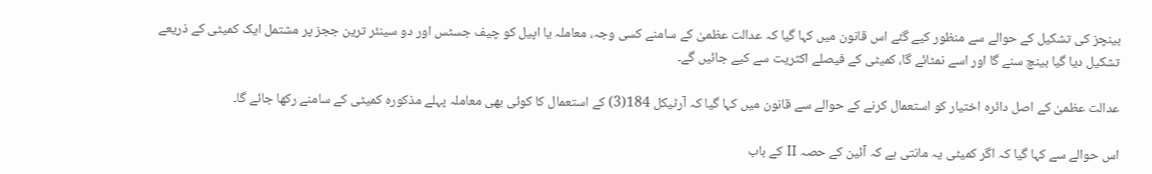بینچز کی تشکیل کے حوالے سے منظور کیے گئے اس قانون میں کہا گیا کہ عدالت عظمیٰ کے سامنے کسی وجہ، معاملہ یا اپیل کو چیف جسٹس اور دو سینئر ترین ججز پر مشتمل ایک کمیٹی کے ذریعے تشکیل دیا گیا بینچ سنے گا اور اسے نمٹائے گا، کمیٹی کے فیصلے اکثریت سے کیے جائیں گے۔

عدالت عظمیٰ کے اصل دائرہ اختیار کو استعمال کرنے کے حوالے سے قانون میں کہا گیا کہ آرٹیکل 184(3) کے استعمال کا کوئی بھی معاملہ پہلے مذکورہ کمیٹی کے سامنے رکھا جائے گا۔

اس حوالے سے کہا گیا کہ اگر کمیٹی یہ مانتی ہے کہ آئین کے حصہ II کے باب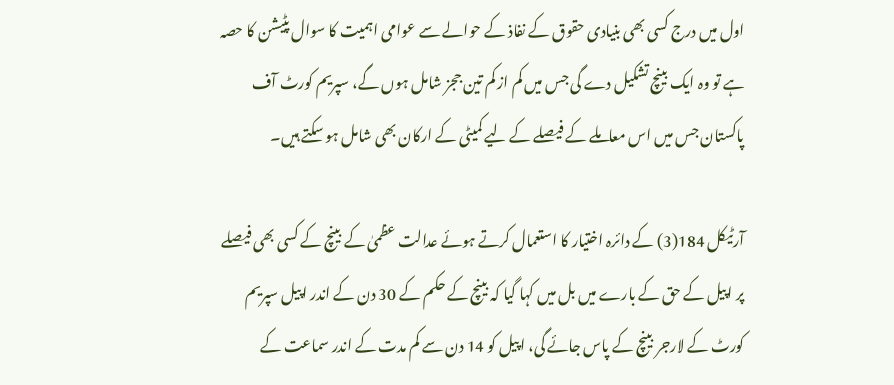اول میں درج کسی بھی بنیادی حقوق کے نفاذ کے حوالے سے عوامی اہمیت کا سوال پٹیشن کا حصہ ہے تو وہ ایک بینچ تشکیل دے گی جس میں کم از کم تین ججز شامل ہوں گے، سپریم کورٹ آف پاکستان جس میں اس معاملے کے فیصلے کے لیے کمیٹی کے ارکان بھی شامل ہو سکتے ہیں۔

آرٹیکل 184(3) کے دائرہ اختیار کا استعمال کرتے ہوئے عدالت عظمیٰ کے بینچ کے کسی بھی فیصلے پر اپیل کے حق کے بارے میں بل میں کہا گیا کہ بینچ کے حکم کے 30 دن کے اندر اپیل سپریم کورٹ کے لارجر بینچ کے پاس جائے گی، اپیل کو 14 دن سے کم مدت کے اندر سماعت کے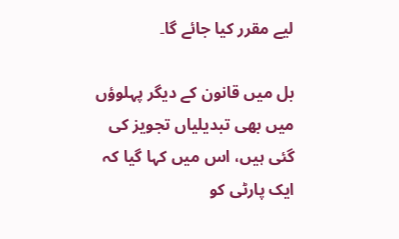لیے مقرر کیا جائے گا۔

بل میں قانون کے دیگر پہلوؤں میں بھی تبدیلیاں تجویز کی گئی ہیں، اس میں کہا گیا کہ ایک پارٹی کو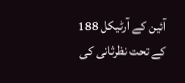آئین کے آرٹیکل 188 کے تحت نظرثانی کی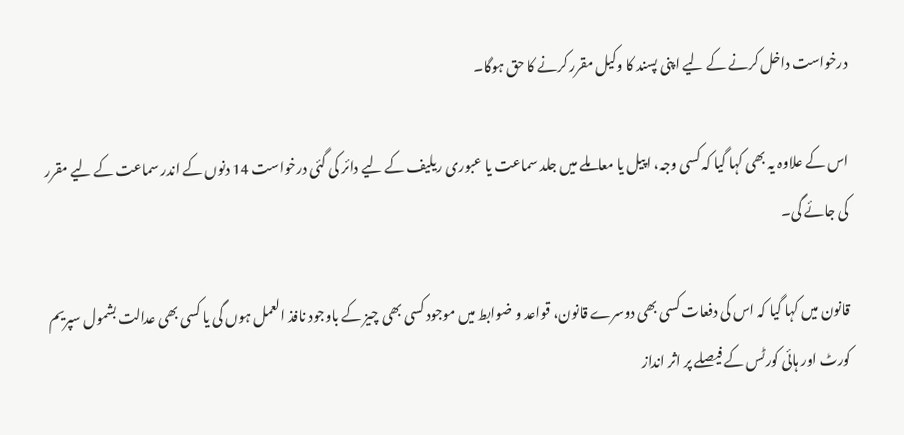درخواست داخل کرنے کے لیے اپنی پسند کا وکیل مقرر کرنے کا حق ہوگا۔

اس کے علاوہ یہ بھی کہا گیا کہ کسی وجہ، اپیل یا معاملے میں جلد سماعت یا عبوری ریلیف کے لیے دائر کی گئی درخواست 14 دنوں کے اندر سماعت کے لیے مقرر کی جائے گی۔

قانون میں کہا گیا کہ اس کی دفعات کسی بھی دوسرے قانون، قواعد و ضوابط میں موجود کسی بھی چیز کے باوجود نافذ العمل ہوں گی یا کسی بھی عدالت بشمول سپریم کورٹ اور ہائی کورٹس کے فیصلے پر اثر انداز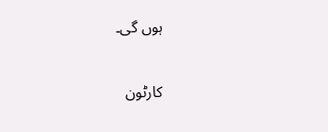ہوں گی۔

کارٹون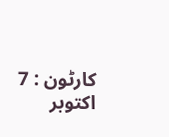کارٹون : 7 اکتوبر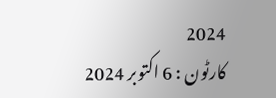2024
کارٹون : 6 اکتوبر 2024